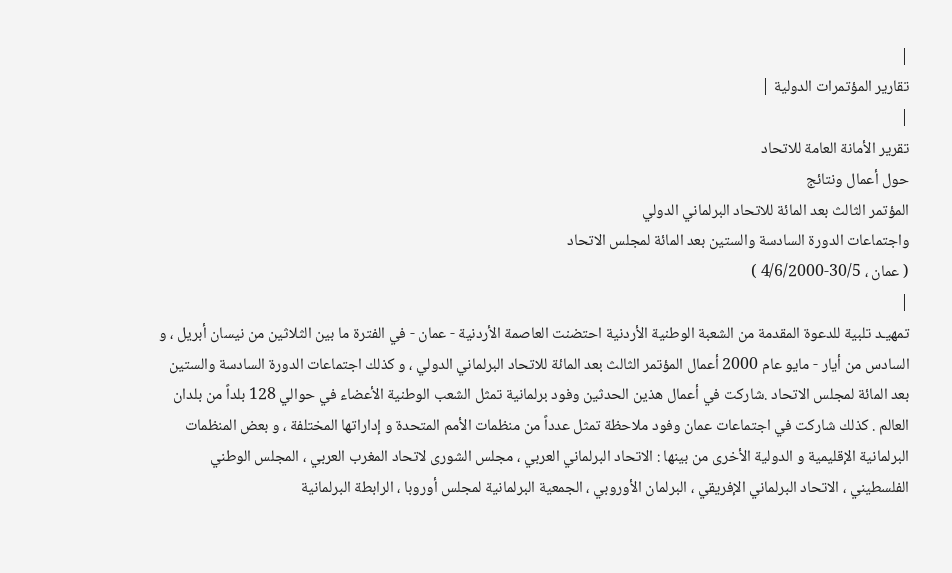|
تقارير المؤتمرات الدولية |
|
تقرير الأمانة العامة للاتحاد
حول أعمال ونتائج
المؤتمر الثالث بعد المائة للاتحاد البرلماني الدولي
واجتماعات الدورة السادسة والستين بعد المائة لمجلس الاتحاد
( عمان ، 30/5-4/6/2000 )
|
تمهيـد تلبية للدعوة المقدمة من الشعبة الوطنية الأردنية احتضنت العاصمة الأردنية - عمان - في الفترة ما بين الثلاثين من نيسان أبريل ، و السادس من أيار - مايو عام 2000 أعمال المؤتمر الثالث بعد المائة للاتحاد البرلماني الدولي ، و كذلك اجتماعات الدورة السادسة والستين بعد المائة لمجلس الاتحاد .شاركت في أعمال هذين الحدثين وفود برلمانية تمثل الشعب الوطنية الأعضاء في حوالي 128 بلداً من بلدان العالم . كذلك شاركت في اجتماعات عمان وفود ملاحظة تمثل عدداً من منظمات الأمم المتحدة و إداراتها المختلفة ، و بعض المنظمات البرلمانية الإقليمية و الدولية الأخرى من بينها : الاتحاد البرلماني العربي ، مجلس الشورى لاتحاد المغرب العربي ، المجلس الوطني الفلسطيني ، الاتحاد البرلماني الإفريقي ، البرلمان الأوروبي ، الجمعية البرلمانية لمجلس أوروبا ، الرابطة البرلمانية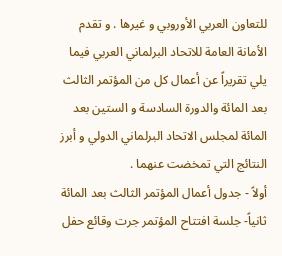للتعاون العربي الأوروبي و غيرها . و تقدم الأمانة العامة للاتحاد البرلماني العربي فيما يلي تقريراً عن أعمال كل من المؤتمر الثالث بعد المائة والدورة السادسة و الستين بعد المائة لمجلس الاتحاد البرلماني الدولي و أبرز النتائج التي تمخضت عنهما .
أولاً - جدول أعمال المؤتمر الثالث بعد المائة
ثانياً- جلسة افتتاح المؤتمر جرت وقائع حفل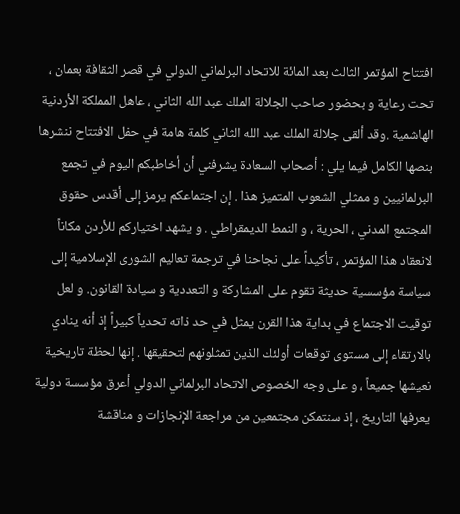افتتاح المؤتمر الثالث بعد المائة للاتحاد البرلماني الدولي في قصر الثقافة بعمان ، تحت رعاية و بحضور صاحب الجلالة الملك عبد الله الثاني ، عاهل المملكة الأردنية الهاشمية .وقد ألقى جلالة الملك عبد الله الثاني كلمة هامة في حفل الافتتاح ننشرها بنصها الكامل فيما يلي : أصحاب السعادة يشرفني أن أخاطبكم اليوم في تجمع البرلمانيين و ممثلي الشعوب المتميز هذا . إن اجتماعكم يرمز إلى أقدس حقوق المجتمع المدني ، الحرية ، و النمط الديمقراطي . و يشهد اختياركم للأردن مكاناً لانعقاد هذا المؤتمر ، تأكيداً على نجاحنا في ترجمة تعاليم الشورى الإسلامية إلى سياسة مؤسسية حديثة تقوم على المشاركة و التعددية و سيادة القانون. و لعل توقيت الاجتماع في بداية هذا القرن يمثل في حد ذاته تحدياً كبيراً إذ أنه ينادي بالارتقاء إلى مستوى توقعات أولئك الذين تمثلونهم لتحقيقها . إنها لحظة تاريخية نعيشها جميعاً ، و على وجه الخصوص الاتحاد البرلماني الدولي أعرق مؤسسة دولية يعرفها التاريخ ، إذ سنتمكن مجتمعين من مراجعة الإنجازات و مناقشة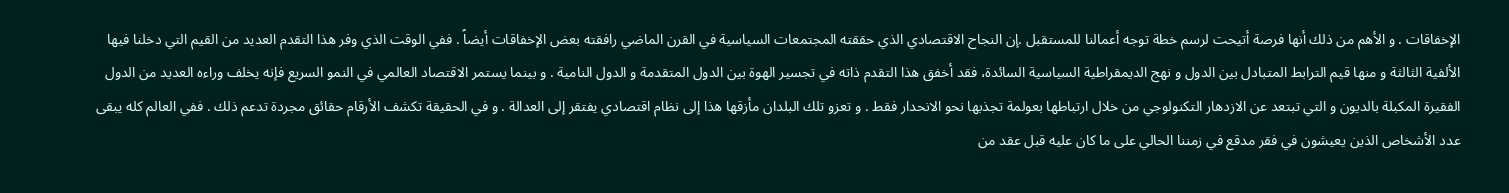الإخفاقات . و الأهم من ذلك أنها فرصة أتيحت لرسم خطة توجه أعمالنا للمستقبل .إن النجاح الاقتصادي الذي حققته المجتمعات السياسية في القرن الماضي رافقته بعض الإخفاقات أيضاً . ففي الوقت الذي وفر هذا التقدم العديد من القيم التي دخلنا فيها الألفية الثالثة و منها قيم الترابط المتبادل بين الدول و نهج الديمقراطية السياسية السائدة، فقد أخفق هذا التقدم ذاته في تجسير الهوة بين الدول المتقدمة و الدول النامية . و بينما يستمر الاقتصاد العالمي في النمو السريع فإنه يخلف وراءه العديد من الدول الفقيرة المكبلة بالديون و التي تبتعد عن الازدهار التكنولوجي من خلال ارتباطها بعولمة تجذبها نحو الانحدار فقط . و تعزو تلك البلدان مأزقها هذا إلى نظام اقتصادي يفتقر إلى العدالة . و في الحقيقة تكشف الأرقام حقائق مجردة تدعم ذلك . ففي العالم كله يبقى عدد الأشخاص الذين يعيشون في فقر مدقع في زمننا الحالي على ما كان عليه قبل عقد من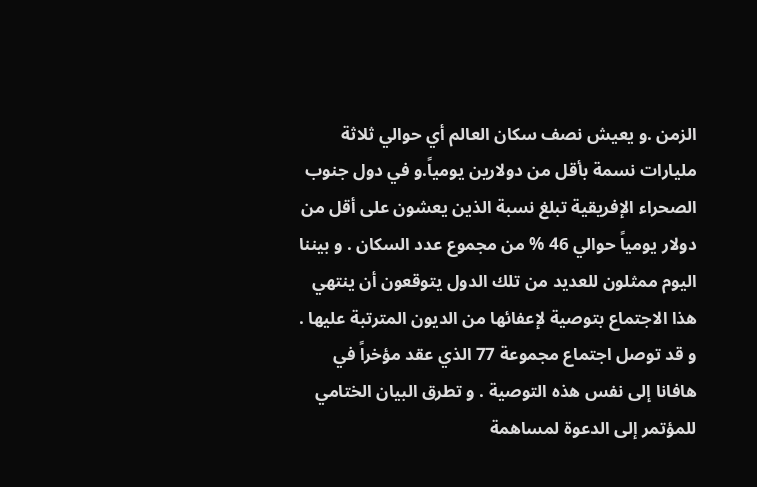الزمن .و يعيش نصف سكان العالم أي حوالي ثلاثة مليارات نسمة بأقل من دولارين يومياً.و في دول جنوب الصحراء الإفريقية تبلغ نسبة الذين يعشون على أقل من دولار يومياً حوالي 46 % من مجموع عدد السكان . و بيننا اليوم ممثلون للعديد من تلك الدول يتوقعون أن ينتهي هذا الاجتماع بتوصية لإعفائها من الديون المترتبة عليها . و قد توصل اجتماع مجموعة 77 الذي عقد مؤخراً في هافانا إلى نفس هذه التوصية . و تطرق البيان الختامي للمؤتمر إلى الدعوة لمساهمة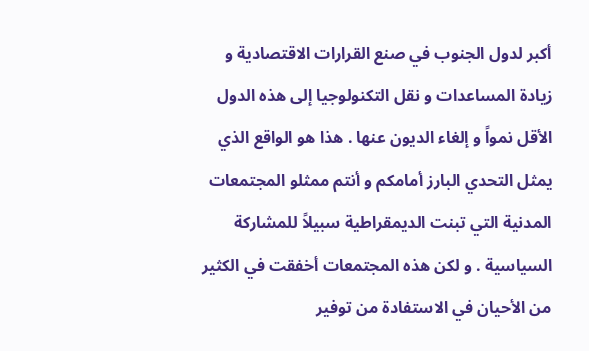أكبر لدول الجنوب في صنع القرارات الاقتصادية و زيادة المساعدات و نقل التكنولوجيا إلى هذه الدول الأقل نمواً و إلغاء الديون عنها . هذا هو الواقع الذي يمثل التحدي البارز أمامكم و أنتم ممثلو المجتمعات المدنية التي تبنت الديمقراطية سبيلاً للمشاركة السياسية . و لكن هذه المجتمعات أخفقت في الكثير من الأحيان في الاستفادة من توفير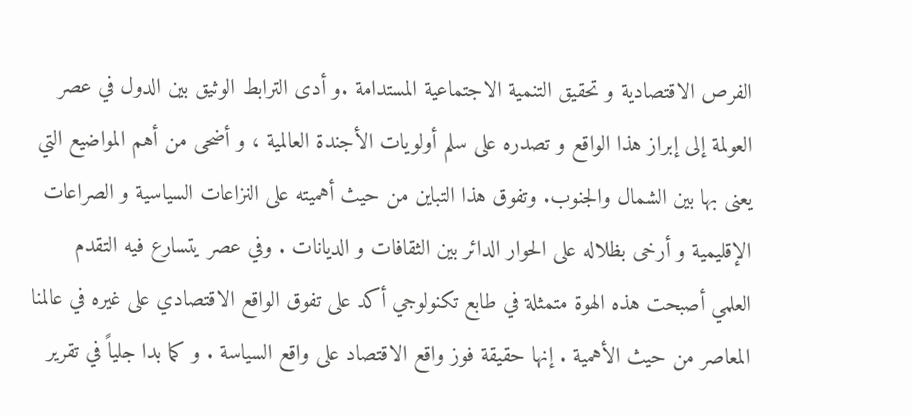الفرص الاقتصادية و تحقيق التنمية الاجتماعية المستدامة .و أدى الترابط الوثيق بين الدول في عصر العولمة إلى إبراز هذا الواقع و تصدره على سلم أولويات الأجندة العالمية ، و أضحى من أهم المواضيع التي يعنى بها بين الشمال والجنوب. وتفوق هذا التباين من حيث أهميته على النزاعات السياسية و الصراعات الإقليمية و أرخى بظلاله على الحوار الدائر بين الثقافات و الديانات . وفي عصر يتسارع فيه التقدم العلمي أصبحت هذه الهوة متمثلة في طابع تكنولوجي أكد على تفوق الواقع الاقتصادي على غيره في عالمنا المعاصر من حيث الأهمية . إنها حقيقة فوز واقع الاقتصاد على واقع السياسة . و كما بدا جلياً في تقرير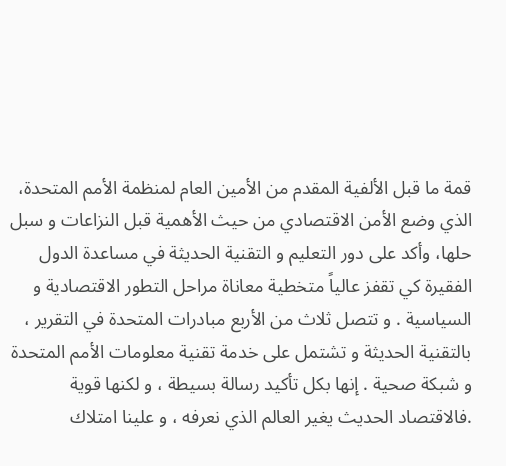قمة ما قبل الألفية المقدم من الأمين العام لمنظمة الأمم المتحدة، الذي وضع الأمن الاقتصادي من حيث الأهمية قبل النزاعات و سبل حلها، وأكد على دور التعليم و التقنية الحديثة في مساعدة الدول الفقيرة كي تقفز عالياً متخطية معاناة مراحل التطور الاقتصادية و السياسية . و تتصل ثلاث من الأربع مبادرات المتحدة في التقرير ، بالتقنية الحديثة و تشتمل على خدمة تقنية معلومات الأمم المتحدة و شبكة صحية . إنها بكل تأكيد رسالة بسيطة ، و لكنها قوية .فالاقتصاد الحديث يغير العالم الذي نعرفه ، و علينا امتلاك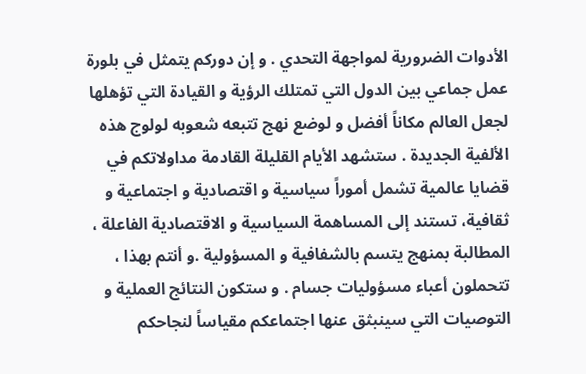الأدوات الضرورية لمواجهة التحدي . و إن دوركم يتمثل في بلورة عمل جماعي بين الدول التي تمتلك الرؤية و القيادة التي تؤهلها لجعل العالم مكاناً أفضل و لوضع نهج تتبعه شعوبه لولوج هذه الألفية الجديدة . ستشهد الأيام القليلة القادمة مداولاتكم في قضايا عالمية تشمل أموراً سياسية و اقتصادية و اجتماعية و ثقافية، تستند إلى المساهمة السياسية و الاقتصادية الفاعلة ، المطالبة بمنهج يتسم بالشفافية و المسؤولية .و أنتم بهذا ، تتحملون أعباء مسؤوليات جسام . و ستكون النتائج العملية و التوصيات التي سينبثق عنها اجتماعكم مقياساً لنجاحكم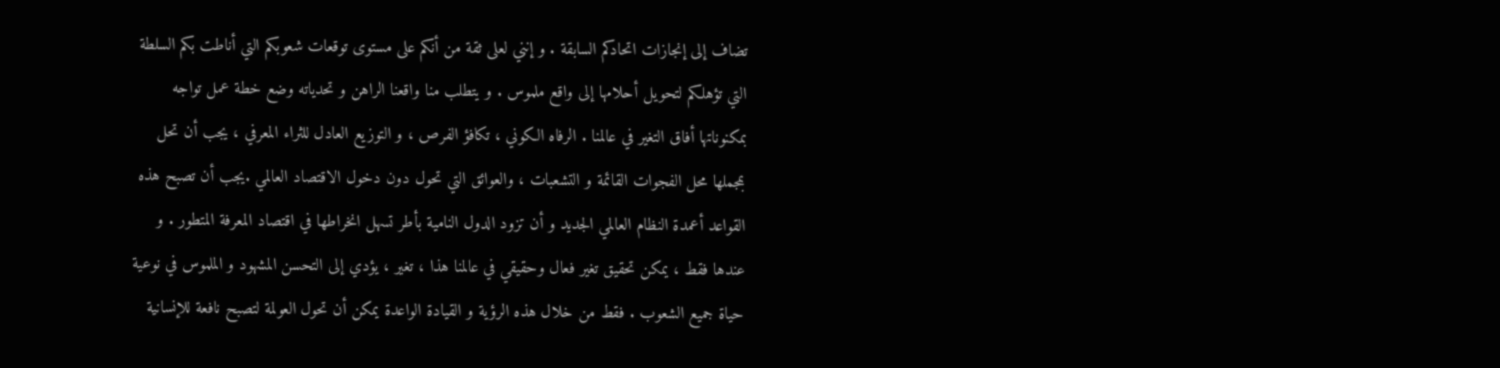تضاف إلى إنجازات اتحادكم السابقة . و إنني لعلى ثقة من أنكم على مستوى توقعات شعوبكم التي أناطت بكم السلطة التي تؤهلكم لتحويل أحلامها إلى واقع ملموس . و يتطلب منا واقعنا الراهن و تحدياته وضع خطة عمل تواجه بمكنوناتها أفاق التغير في عالمنا . الرفاه الكوني ، تكافؤ الفرص ، و التوزيع العادل للثراء المعرفي ، يجب أن تحل بمجملها محل الفجوات القائمة و التشعبات ، والعوائق التي تحول دون دخول الاقتصاد العالمي .يجب أن تصبح هذه القواعد أعمدة النظام العالمي الجديد و أن تزود الدول النامية بأطر تسهل انخراطها في اقتصاد المعرفة المتطور . و عندها فقط ، يمكن تحقيق تغير فعال وحقيقي في عالمنا هذا ، تغير ، يؤدي إلى التحسن المشهود و الملموس في نوعية حياة جميع الشعوب . فقط من خلال هذه الرؤية و القيادة الواعدة يمكن أن تحول العولمة لتصبح نافعة للإنسانية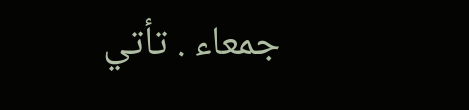جمعاء . تأتي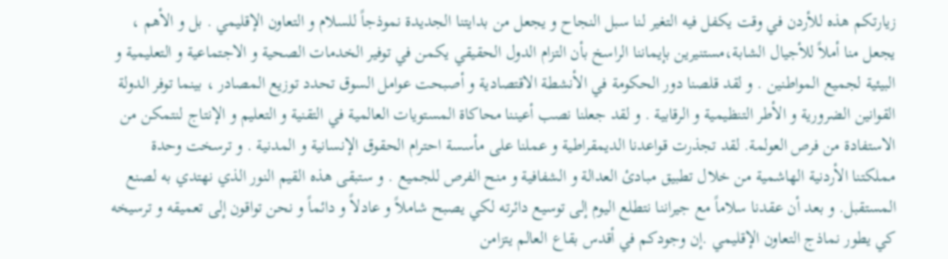زيارتكم هذه للأردن في وقت يكفل فيه التغير لنا سبل النجاح و يجعل من بدايتنا الجديدة نموذجاً للسلام و التعاون الإقليمي . بل و الأهم ، يجعل منا أملاً للأجيال الشابة،مستنيرين بإيماننا الراسخ بأن التزام الدول الحقيقي يكمن في توفير الخدمات الصحية و الاجتماعية و التعليمية و البيئية لجميع المواطنين . و لقد قلصنا دور الحكومة في الأنشطة الاقتصادية و أصبحت عوامل السوق تحدد توزيع المصادر ، بينما توفر الدولة القوانين الضرورية و الأطر التنظيمية و الرقابية . و لقد جعلنا نصب أعيننا محاكاة المستويات العالمية في التقنية و التعليم و الإنتاج لنتمكن من الاستفادة من فرص العولمة. لقد تجذرت قواعدنا الديمقراطية و عملنا على مأسسة احترام الحقوق الإنسانية و المدنية . و ترسخت وحدة مملكتنا الأردنية الهاشمية من خلال تطبيق مبادئ العدالة و الشفافية و منح الفرص للجميع . و ستبقى هذه القيم النور الذي نهتدي به لصنع المستقبل. و بعد أن عقدنا سلاماً مع جيراننا نتطلع اليوم إلى توسيع دائرته لكي يصبح شاملاً و عادلاً و دائماً و نحن تواقون إلى تعميقه و ترسيخه كي يطور نماذج التعاون الإقليمي .إن وجودكم في أقدس بقاع العالم يتزامن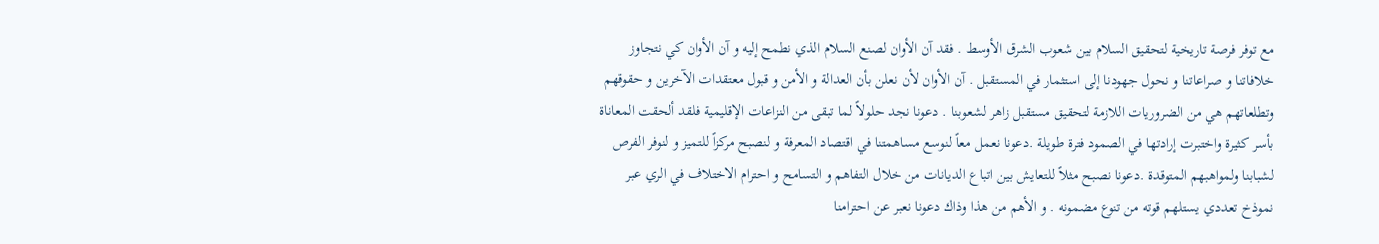مع توفر فرصة تاريخية لتحقيق السلام بين شعوب الشرق الأوسط . فقد آن الأوان لصنع السلام الذي نطمح إليه و آن الأوان كي نتجاوز خلافاتنا و صراعاتنا و نحول جهودنا إلى استثمار في المستقبل . آن الأوان لأن نعلن بأن العدالة و الأمن و قبول معتقدات الآخرين و حقوقهم وتطلعاتهم هي من الضروريات اللازمة لتحقيق مستقبل زاهر لشعوبنا . دعونا نجد حلولاً لما تبقى من النزاعات الإقليمية فلقد ألحقت المعاناة بأسر كثيرة واختبرت إرادتها في الصمود فترة طويلة .دعونا نعمل معاً لنوسع مساهمتنا في اقتصاد المعرفة و لنصبح مركزاً للتميز و لنوفر الفرص لشبابنا ولمواهبهم المتوقدة .دعونا نصبح مثلاً للتعايش بين اتباع الديانات من خلال التفاهم و التسامح و احترام الاختلاف في الري عبر نموذخ تعددي يستلهم قوته من تنوع مضمونه . و الأهم من هذا وذاك دعونا نعبر عن احترامنا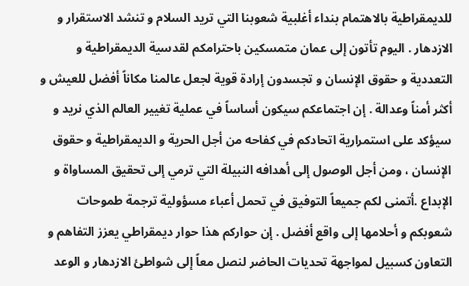للديمقراطية بالاهتمام بنداء أغلبية شعوبنا التي تريد السلام و تنشد الاستقرار و الازدهار . اليوم تأتون إلى عمان متمسكين باحترامكم لقدسية الديمقراطية و التعددية و حقوق الإنسان و تجسدون إرادة قوية لجعل عالمنا مكاناً أفضل للعيش و أكثر أمناً وعدالة . إن اجتماعكم سيكون أساساً في عملية تغيير العالم الذي نريد و سيؤكد على استمرارية اتحادكم في كفاحه من أجل الحرية و الديمقراطية و حقوق الإنسان ، ومن أجل الوصول إلى أهدافه النبيلة التي ترمي إلى تحقيق المساواة و الإبداع .أتمنى لكم جميعاً التوفيق في تحمل أعباء مسؤولية ترجمة طموحات شعوبكم و أحلامها إلى واقع أفضل . إن حواركم هذا حوار ديمقراطي يعزز التفاهم و التعاون كسبيل لمواجهة تحديات الحاضر لنصل معاً إلى شواطئ الازدهار و الوعد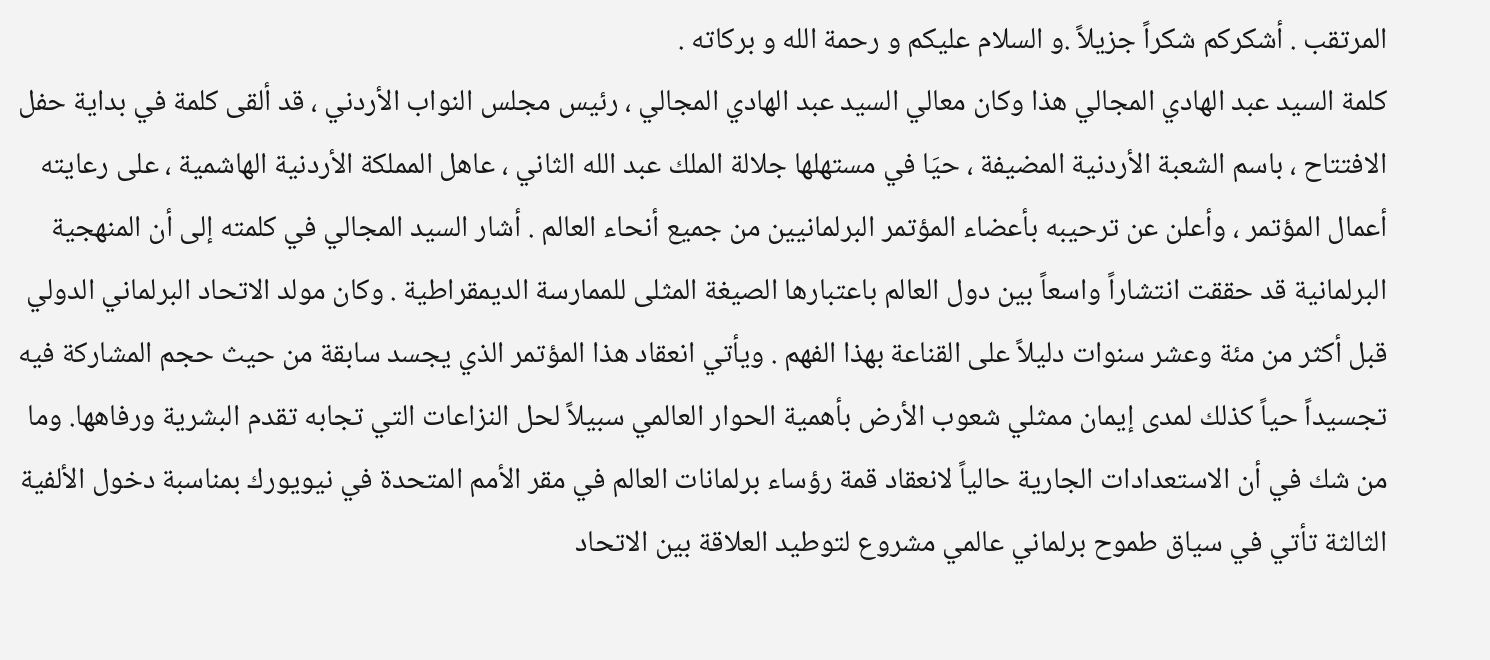المرتقب . أشكركم شكراً جزيلاً .و السلام عليكم و رحمة الله و بركاته .
كلمة السيد عبد الهادي المجالي هذا وكان معالي السيد عبد الهادي المجالي ، رئيس مجلس النواب الأردني ، قد ألقى كلمة في بداية حفل الافتتاح ، باسم الشعبة الأردنية المضيفة ، حيَا في مستهلها جلالة الملك عبد الله الثاني ، عاهل المملكة الأردنية الهاشمية ، على رعايته أعمال المؤتمر ، وأعلن عن ترحيبه بأعضاء المؤتمر البرلمانيين من جميع أنحاء العالم . أشار السيد المجالي في كلمته إلى أن المنهجية البرلمانية قد حققت انتشاراً واسعاً بين دول العالم باعتبارها الصيغة المثلى للممارسة الديمقراطية . وكان مولد الاتحاد البرلماني الدولي قبل أكثر من مئة وعشر سنوات دليلاً على القناعة بهذا الفهم . ويأتي انعقاد هذا المؤتمر الذي يجسد سابقة من حيث حجم المشاركة فيه تجسيداً حياً كذلك لمدى إيمان ممثلي شعوب الأرض بأهمية الحوار العالمي سبيلاً لحل النزاعات التي تجابه تقدم البشرية ورفاهها. وما من شك في أن الاستعدادات الجارية حالياً لانعقاد قمة رؤساء برلمانات العالم في مقر الأمم المتحدة في نيويورك بمناسبة دخول الألفية الثالثة تأتي في سياق طموح برلماني عالمي مشروع لتوطيد العلاقة بين الاتحاد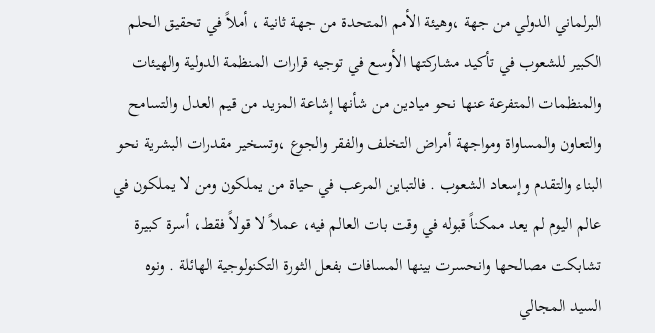البرلماني الدولي من جهة ،وهيئة الأمم المتحدة من جهة ثانية ، أملاً في تحقيق الحلم الكبير للشعوب في تأكيد مشاركتها الأوسع في توجيه قرارات المنظمة الدولية والهيئات والمنظمات المتفرعة عنها نحو ميادين من شأنها إشاعة المزيد من قيم العدل والتسامح والتعاون والمساواة ومواجهة أمراض التخلف والفقر والجوع ،وتسخير مقدرات البشرية نحو البناء والتقدم وإسعاد الشعوب . فالتباين المرعب في حياة من يملكون ومن لا يملكون في عالم اليوم لم يعد ممكناً قبوله في وقت بات العالم فيه، عملاً لا قولاً فقط، أسرة كبيرة تشابكت مصالحها وانحسرت بينها المسافات بفعل الثورة التكنولوجية الهائلة . ونوه السيد المجالي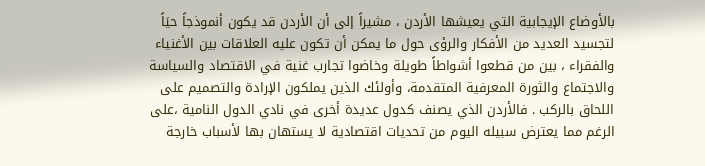بالأوضاع الإيجابية التي يعيشها الأردن ، مشيراً إلى أن الأردن قد يكون أنموذجاً حيَاً لتجسيد العديد من الأفكار والرؤى حول ما يمكن أن تكون عليه العلاقات بين الأغنياء والفقراء ، بين من قطعوا أشواطاً طويلة وخاضوا تجارب غنية في الاقتصاد والسياسة والاجتماع والثورة المعرفية المتقدمة، وأولئك الذين يملكون الإرادة والتصميم على اللحاق بالركب . فالأردن الذي يصنف كدول عديدة أخرى في نادي الدول النامية ،على الرغم مما يعترض سبيله اليوم من تحديات اقتصادية لا يستهان بها لأسباب خارجة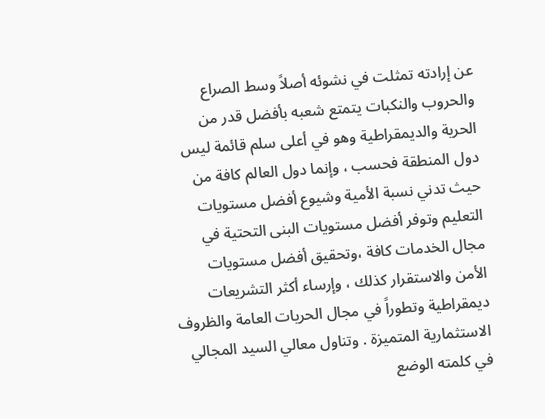عن إرادته تمثلت في نشوئه أصلاً وسط الصراع والحروب والنكبات يتمتع شعبه بأفضل قدر من الحرية والديمقراطية وهو في أعلى سلم قائمة ليس دول المنطقة فحسب ، وإنما دول العالم كافة من حيث تدني نسبة الأمية وشيوع أفضل مستويات التعليم وتوفر أفضل مستويات البنى التحتية في مجال الخدمات كافة ،وتحقيق أفضل مستويات الأمن والاستقرار كذلك ، وإرساء أكثر التشريعات ديمقراطية وتطوراً في مجال الحريات العامة والظروف الاستثمارية المتميزة . وتناول معالي السيد المجالي في كلمته الوضع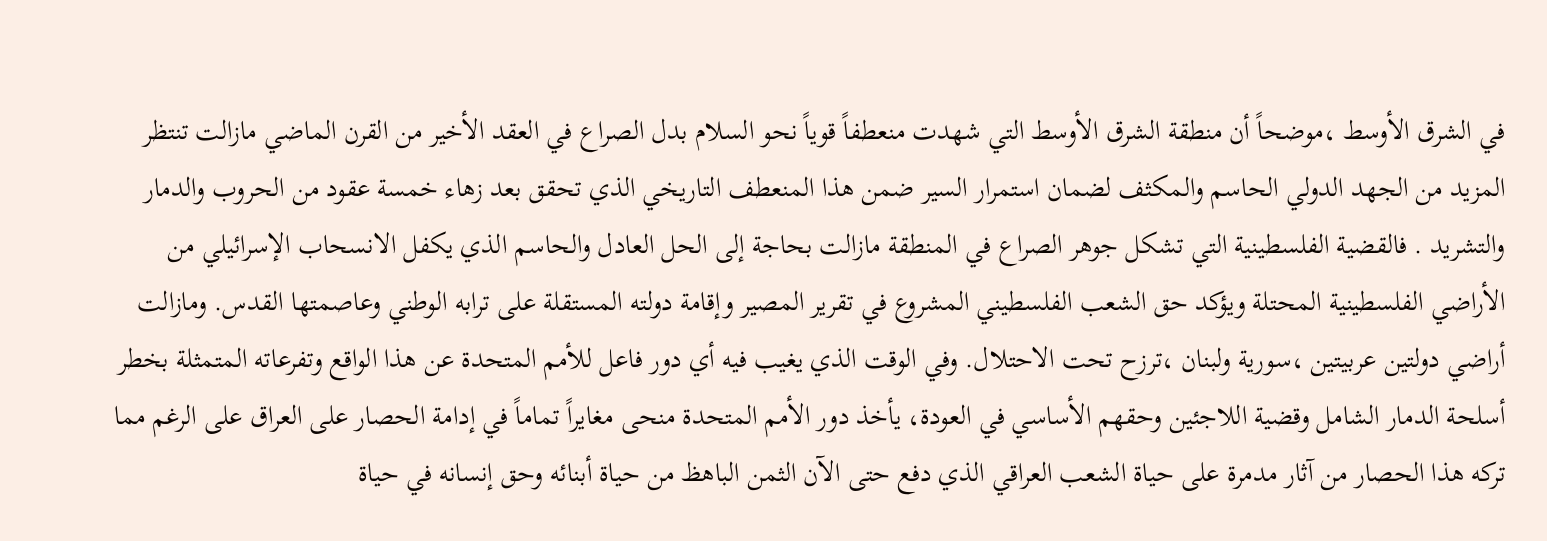في الشرق الأوسط ،موضحاً أن منطقة الشرق الأوسط التي شهدت منعطفاً قوياً نحو السلام بدل الصراع في العقد الأخير من القرن الماضي مازالت تنتظر المزيد من الجهد الدولي الحاسم والمكثف لضمان استمرار السير ضمن هذا المنعطف التاريخي الذي تحقق بعد زهاء خمسة عقود من الحروب والدمار والتشريد . فالقضية الفلسطينية التي تشكل جوهر الصراع في المنطقة مازالت بحاجة إلى الحل العادل والحاسم الذي يكفل الانسحاب الإسرائيلي من الأراضي الفلسطينية المحتلة ويؤكد حق الشعب الفلسطيني المشروع في تقرير المصير وإقامة دولته المستقلة على ترابه الوطني وعاصمتها القدس. ومازالت أراضي دولتين عربيتين ،سورية ولبنان ،ترزح تحت الاحتلال. وفي الوقت الذي يغيب فيه أي دور فاعل للأمم المتحدة عن هذا الواقع وتفرعاته المتمثلة بخطر أسلحة الدمار الشامل وقضية اللاجئين وحقهم الأساسي في العودة، يأخذ دور الأمم المتحدة منحى مغايراً تماماً في إدامة الحصار على العراق على الرغم مما تركه هذا الحصار من آثار مدمرة على حياة الشعب العراقي الذي دفع حتى الآن الثمن الباهظ من حياة أبنائه وحق إنسانه في حياة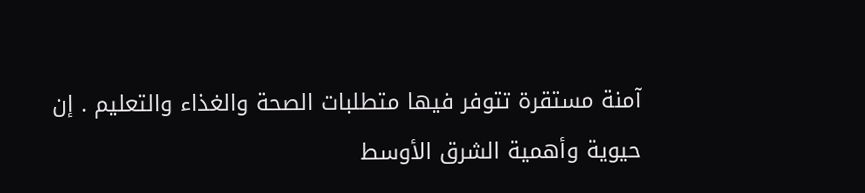آمنة مستقرة تتوفر فيها متطلبات الصحة والغذاء والتعليم . إن حيوية وأهمية الشرق الأوسط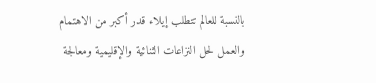بالنسبة للعالم تتطلب إيلاء قدر أكبر من الاهتمام والعمل لحل النزاعات الثنائية والإقليمية ومعالجة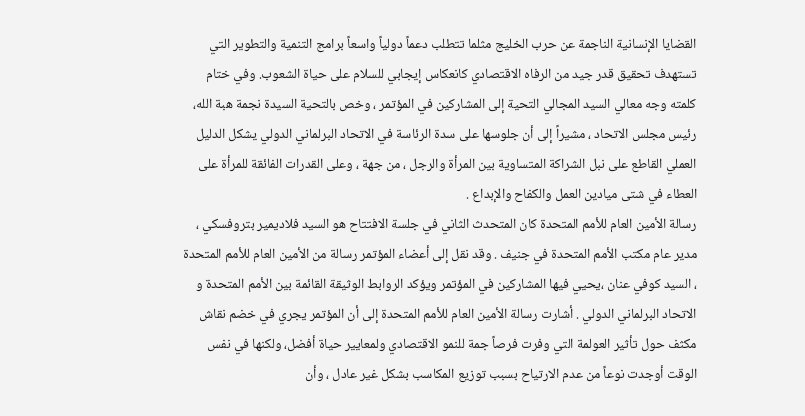القضايا الإنسانية الناجمة عن حرب الخليج مثلما تتطلب دعماً دولياً واسعاً برامج التنمية والتطوير التي تستهدف تحقيق قدر جيد من الرفاه الاقتصادي كانعكاس إيجابي للسلام على حياة الشعوب. وفي ختام كلمته وجه معالي السيد المجالي التحية إلى المشاركين في المؤتمر ، وخص بالتحية السيدة نجمة هبة الله، رئيس مجلس الاتحاد ، مشيراً إلى أن جلوسها على سدة الرئاسة في الاتحاد البرلماني الدولي يشكل الدليل العملي القاطع على نبل الشراكة المتساوية بين المرأة والرجل ، من جهة ، وعلى القدرات الفائقة للمرأة على العطاء في شتى ميادين العمل والكفاح والإبداع .
رسالة الأمين العام للأمم المتحدة كان المتحدث الثاني في جلسة الافتتاح هو السيد فلاديمير بتروفسكي ، مدير عام مكتب الأمم المتحدة في جنيف . وقد نقل إلى أعضاء المؤتمر رسالة من الأمين العام للأمم المتحدة ، السيد كوفي عنان ،يحيي فيها المشاركين في المؤتمر ويؤكد الروابط الوثيقة القائمة بين الأمم المتحدة و الاتحاد البرلماني الدولي . أشارت رسالة الأمين العام للأمم المتحدة إلى أن المؤتمر يجري في خضم نقاش مكثف حول تأثير العولمة التي وفرت فرصاً جمة للنمو الاقتصادي ولمعايير حياة أفضل، ولكنها في نفس الوقت أوجدت نوعاً من عدم الارتياح بسبب توزيع المكاسب بشكل غير عادل ، وأن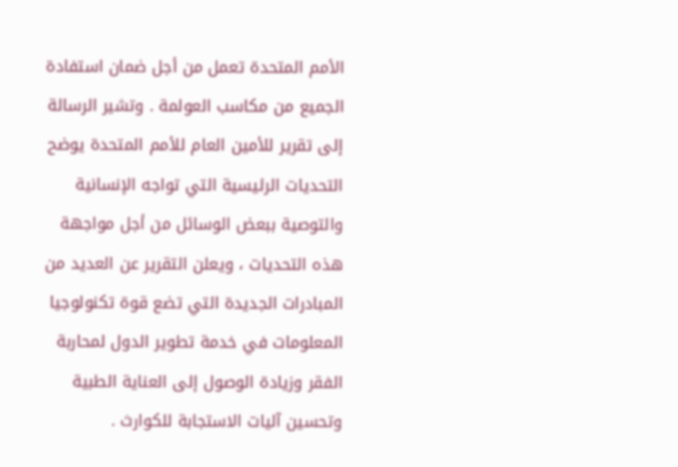الأمم المتحدة تعمل من أجل ضمان استفادة الجميع من مكاسب العولمة . وتشير الرسالة إلى تقرير للأمين العام للأمم المتحدة يوضح التحديات الرئيسية التي تواجه الإنسانية والتوصية ببعض الوسائل من أجل مواجهة هذه التحديات ، ويعلن التقرير عن العديد من المبادرات الجديدة التي تضع قوة تكنولوجيا المعلومات في خدمة تطوير الدول لمحاربة الفقر وزيادة الوصول إلى العناية الطبية وتحسين آليات الاستجابة للكوارث .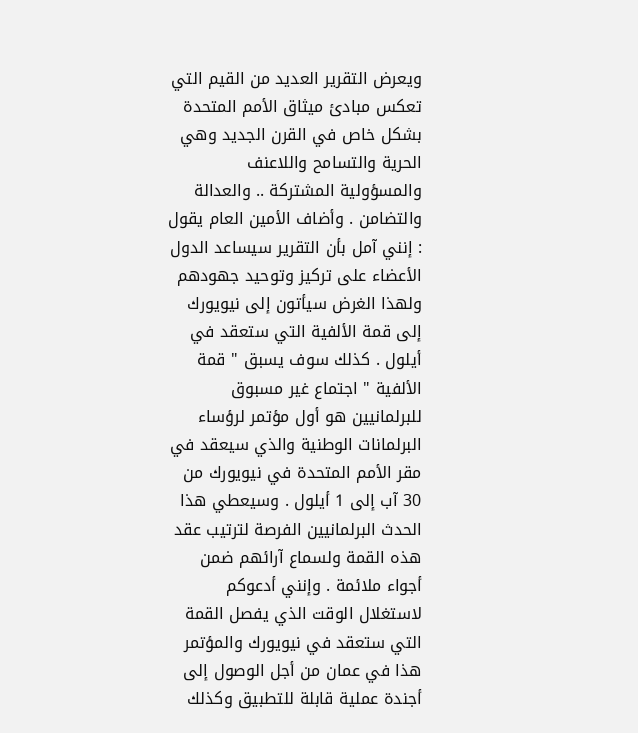ويعرض التقرير العديد من القيم التي تعكس مبادئ ميثاق الأمم المتحدة بشكل خاص في القرن الجديد وهي الحرية والتسامح واللاعنف والمسؤولية المشتركة .. والعدالة والتضامن . وأضاف الأمين العام يقول : إنني آمل بأن التقرير سيساعد الدول الأعضاء على تركيز وتوحيد جهودهم ولهذا الغرض سيأتون إلى نيويورك إلى قمة الألفية التي ستعقد في أيلول . كذلك سوف يسبق " قمة الألفية " اجتماع غير مسبوق للبرلمانيين هو أول مؤتمر لرؤساء البرلمانات الوطنية والذي سيعقد في مقر الأمم المتحدة في نيويورك من 30 آب إلى 1 أيلول . وسيعطي هذا الحدث البرلمانيين الفرصة لترتيب عقد هذه القمة ولسماع آرائهم ضمن أجواء ملائمة . وإنني أدعوكم لاستغلال الوقت الذي يفصل القمة التي ستعقد في نيويورك والمؤتمر هذا في عمان من أجل الوصول إلى أجندة عملية قابلة للتطبيق وكذلك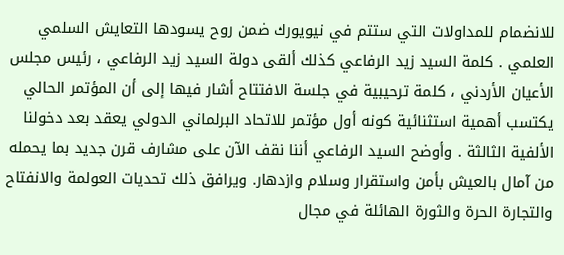للانضمام للمداولات التي ستتم في نيويورك ضمن روح يسودها التعايش السلمي العلمي . كلمة السيد زيد الرفاعي كذلك ألقى دولة السيد زيد الرفاعي ، رئيس مجلس الأعيان الأردني ، كلمة ترحيبية في جلسة الافتتاح أشار فيها إلى أن المؤتمر الحالي يكتسب أهمية استثنائية كونه أول مؤتمر للاتحاد البرلماني الدولي يعقد بعد دخولنا الألفية الثالثة . وأوضح السيد الرفاعي أننا نقف الآن على مشارف قرن جديد بما يحمله من آمال بالعيش بأمن واستقرار وسلام وازدهار. ويرافق ذلك تحديات العولمة والانفتاح والتجارة الحرة والثورة الهائلة في مجال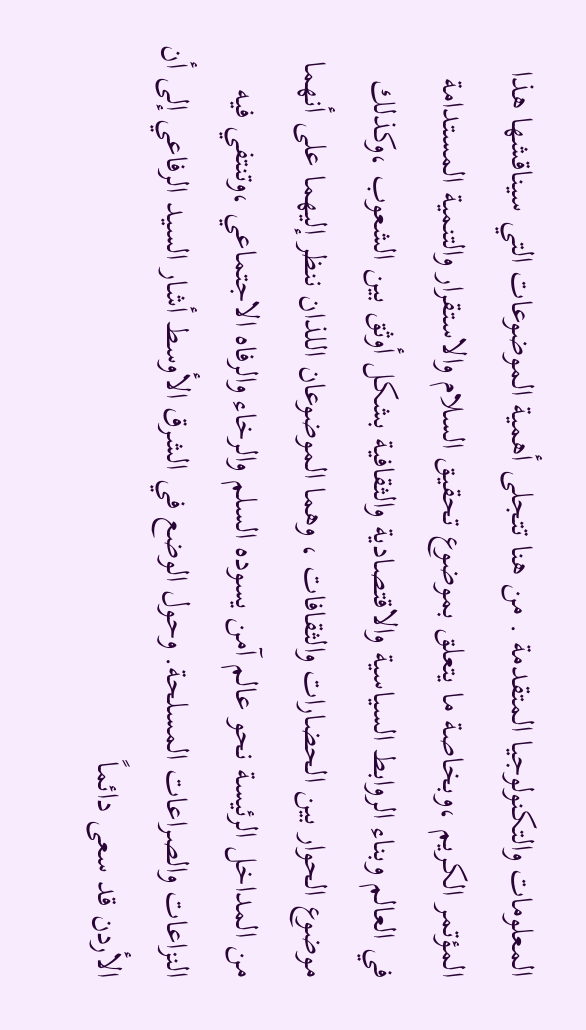المعلومات والتكنولوجيا المتقدمة . من هنا تتجلى أهمية الموضوعات التي سيناقشها هذا المؤتمر الكريم ،وبخاصة ما يتعلق بموضوع تحقيق السلام والاستقرار والتنمية المستدامة في العالم وبناء الروابط السياسية والاقتصادية والثقافية بشكل أوثق بين الشعوب ،وكذلك موضوع الحوار بين الحضارات والثقافات ، وهما الموضوعان اللذان ننظر إليهما على أنهما من المداخل الرئيسة نحو عالم آمن يسوده السلم والرخاء والرفاه الاجتماعي ،وتنتفي فيه النزاعات والصراعات المسلحة. وحول الوضع في الشرق الأوسط أشار السيد الرفاعي إلى أن الأردن قد سعى دائماً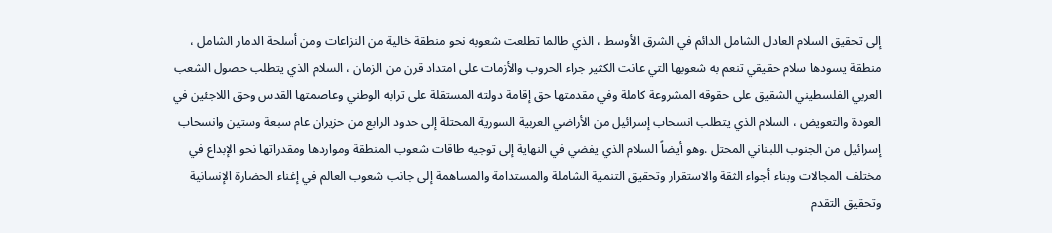إلى تحقيق السلام العادل الشامل الدائم في الشرق الأوسط ، الذي طالما تطلعت شعوبه نحو منطقة خالية من النزاعات ومن أسلحة الدمار الشامل ، منطقة يسودها سلام حقيقي تنعم به شعوبها التي عانت الكثير جراء الحروب والأزمات على امتداد قرن من الزمان ، السلام الذي يتطلب حصول الشعب العربي الفلسطيني الشقيق على حقوقه المشروعة كاملة وفي مقدمتها حق إقامة دولته المستقلة على ترابه الوطني وعاصمتها القدس وحق اللاجئين في العودة والتعويض ، السلام الذي يتطلب انسحاب إسرائيل من الأراضي العربية السورية المحتلة إلى حدود الرابع من حزيران عام سبعة وستين وانسحاب إسرائيل من الجنوب اللبناني المحتل .وهو أيضاً السلام الذي يفضي في النهاية إلى توجيه طاقات شعوب المنطقة ومواردها ومقدراتها نحو الإبداع في مختلف المجالات وبناء أجواء الثقة والاستقرار وتحقيق التنمية الشاملة والمستدامة والمساهمة إلى جانب شعوب العالم في إغناء الحضارة الإنسانية وتحقيق التقدم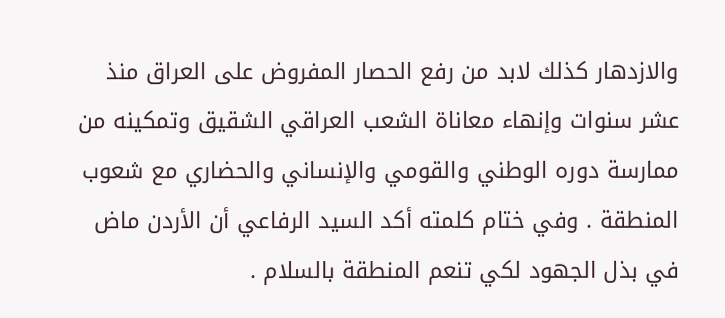والازدهار كذلك لابد من رفع الحصار المفروض على العراق منذ عشر سنوات وإنهاء معاناة الشعب العراقي الشقيق وتمكينه من ممارسة دوره الوطني والقومي والإنساني والحضاري مع شعوب المنطقة . وفي ختام كلمته أكد السيد الرفاعي أن الأردن ماض في بذل الجهود لكي تنعم المنطقة بالسلام .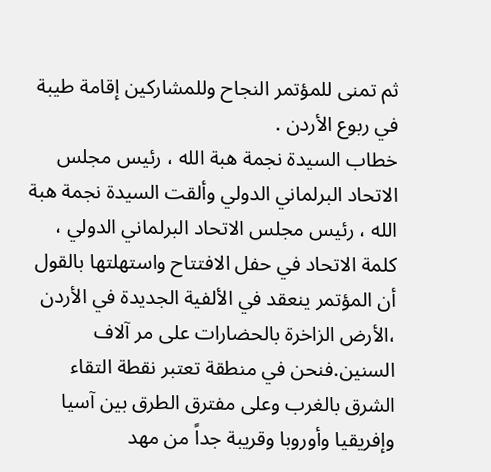ثم تمنى للمؤتمر النجاح وللمشاركين إقامة طيبة في ربوع الأردن .
خطاب السيدة نجمة هبة الله ، رئيس مجلس الاتحاد البرلماني الدولي وألقت السيدة نجمة هبة الله ، رئيس مجلس الاتحاد البرلماني الدولي ، كلمة الاتحاد في حفل الافتتاح واستهلتها بالقول أن المؤتمر ينعقد في الألفية الجديدة في الأردن ،الأرض الزاخرة بالحضارات على مر آلاف السنين.فنحن في منطقة تعتبر نقطة التقاء الشرق بالغرب وعلى مفترق الطرق بين آسيا وإفريقيا وأوروبا وقريبة جداً من مهد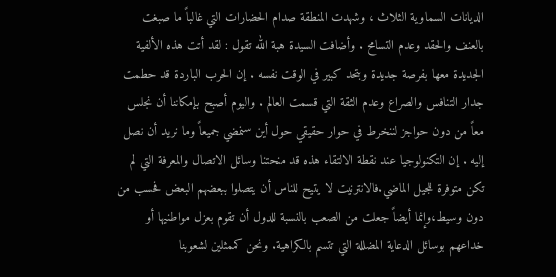الديانات السماوية الثلاث ، وشهدت المنطقة صدام الحضارات التي غالباً ما صبغت بالعنف والحقد وعدم التسامح . وأضافت السيدة هبة الله تقول : لقد أتت هذه الألفية الجديدة معها بفرصة جديدة وبتحد كبير في الوقت نفسه . إن الحرب الباردة قد حطمت جدار التنافس والصراع وعدم الثقة التي قسمت العالم . واليوم أصبح بإمكاننا أن نجلس معاً من دون حواجز لننخرط في حوار حقيقي حول أين سنمضي جميعاً وما نريد أن نصل إليه . إن التكنولوجيا عند نقطة الالتقاء هذه قد منحتنا وسائل الاتصال والمعرفة التي لم تكن متوفرة للجيل الماضي.فالانترنيت لا يتيح للناس أن يتصلوا ببعضهم البعض فحسب من دون وسيط،وإنما أيضاً جعلت من الصعب بالنسبة للدول أن تقوم بعزل مواطنيها أو خداعهم بوسائل الدعاية المضللة التي تتسم بالكراهية. ونحن كممثلين لشعوبنا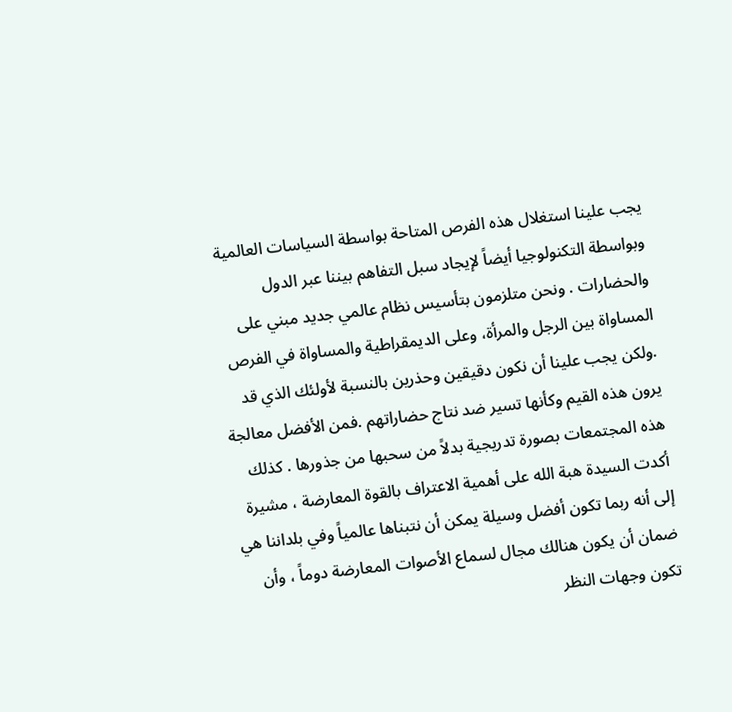يجب علينا استغلال هذه الفرص المتاحة بواسطة السياسات العالمية وبواسطة التكنولوجيا أيضاً لإيجاد سبل التفاهم بيننا عبر الدول والحضارات . ونحن متلزمون بتأسيس نظام عالمي جديد مبني على المساواة بين الرجل والمرأة، وعلى الديمقراطية والمساواة في الفرص .ولكن يجب علينا أن نكون دقيقين وحذرين بالنسبة لأولئك الذي قد يرون هذه القيم وكأنها تسير ضد نتاج حضاراتهم .فمن الأفضل معالجة هذه المجتمعات بصورة تدريجية بدلاً من سحبها من جذورها . كذلك أكدت السيدة هبة الله على أهمية الاعتراف بالقوة المعارضة ، مشيرة إلى أنه ربما تكون أفضل وسيلة يمكن أن نتبناها عالمياً وفي بلداننا هي ضمان أن يكون هنالك مجال لسماع الأصوات المعارضة دوماً ، وأن تكون وجهات النظر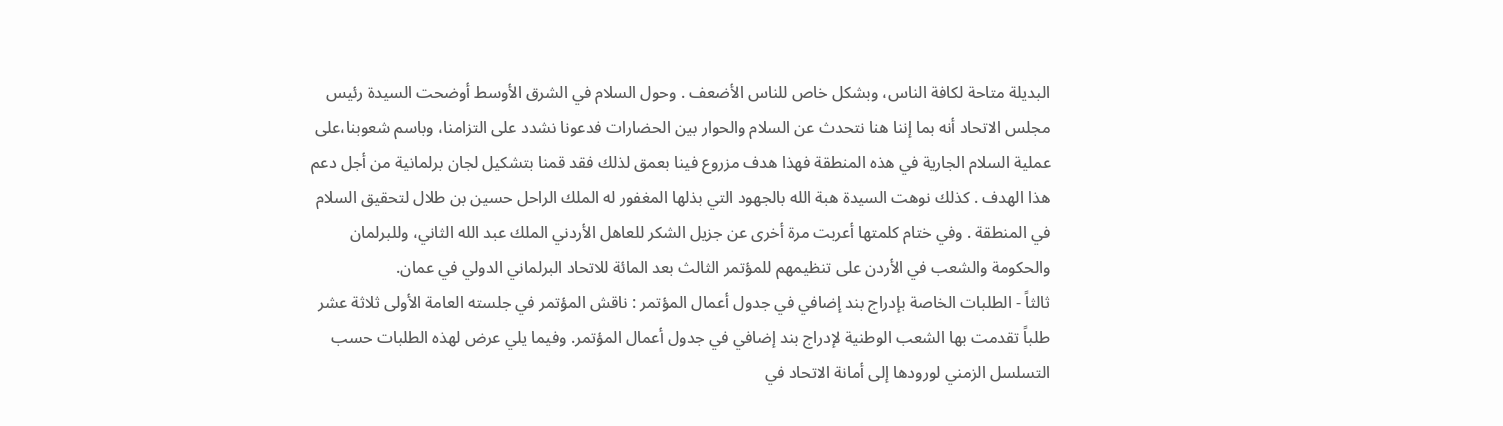البديلة متاحة لكافة الناس، وبشكل خاص للناس الأضعف . وحول السلام في الشرق الأوسط أوضحت السيدة رئيس مجلس الاتحاد أنه بما إننا هنا نتحدث عن السلام والحوار بين الحضارات فدعونا نشدد على التزامنا، وباسم شعوبنا،على عملية السلام الجارية في هذه المنطقة فهذا هدف مزروع فينا بعمق لذلك فقد قمنا بتشكيل لجان برلمانية من أجل دعم هذا الهدف . كذلك نوهت السيدة هبة الله بالجهود التي بذلها المغفور له الملك الراحل حسين بن طلال لتحقيق السلام في المنطقة . وفي ختام كلمتها أعربت مرة أخرى عن جزيل الشكر للعاهل الأردني الملك عبد الله الثاني، وللبرلمان والحكومة والشعب في الأردن على تنظيمهم للمؤتمر الثالث بعد المائة للاتحاد البرلماني الدولي في عمان.
ثالثاً - الطلبات الخاصة بإدراج بند إضافي في جدول أعمال المؤتمر : ناقش المؤتمر في جلسته العامة الأولى ثلاثة عشر طلباً تقدمت بها الشعب الوطنية لإدراج بند إضافي في جدول أعمال المؤتمر. وفيما يلي عرض لهذه الطلبات حسب التسلسل الزمني لورودها إلى أمانة الاتحاد في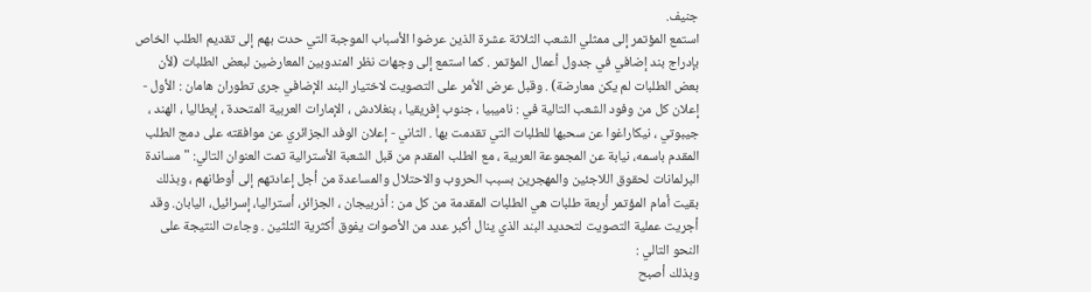جنيف.
استمع المؤتمر إلى ممثلي الشعب الثلاثة عشرة الذين عرضوا الأسباب الموجبة التي حدت بهم إلى تقديم الطلب الخاص بإدراج بند إضافي في جدول أعمال المؤتمر . كما استمع إلى وجهات نظر المندوبين المعارضين لبعض الطلبات (لأن بعض الطلبات لم يكن معارضة) . وقبل عرض الأمر على التصويت لاختيار البند الإضافي جرى تطوران هامان : الأول - إعلان كل من وفود الشعب التالية في : ناميبيا ، جنوب إفريقيا ، بنغلادش ، الإمارات العربية المتحدة ، إيطاليا ، الهند ، جيبوتي ، نيكاراغوا عن سحبها للطلبات التي تقدمت بها . الثاني - إعلان الوفد الجزائري عن موافقته على دمج الطلب المقدم باسمه، نيابة عن المجموعة العربية ، مع الطلب المقدم من قبل الشعبة الأسترالية تمت العنوان التالي: " مساندة البرلمانات لحقوق اللاجئين والمهجرين بسبب الحروب والاحتلال والمساعدة من أجل إعادتهم إلى أوطانهم ، وبذلك بقيت أمام المؤتمر أربعة طلبات هي الطلبات المقدمة من كل من : أذربيجان ، الجزائر، أستراليا، إسرائيل، اليابان. وقد أجريت عملية التصويت لتحديد البند الذي ينال أكبر عدد من الأصوات يفوق أكثرية الثلثين . وجاءت النتيجة على النحو التالي :
وبذلك أصبح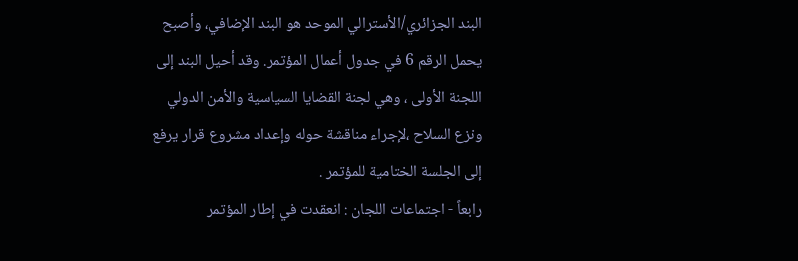البند الجزائري/الأسترالي الموحد هو البند الإضافي، وأصبح يحمل الرقم 6 في جدول أعمال المؤتمر. وقد أحيل البند إلى اللجنة الأولى ، وهي لجنة القضايا السياسية والأمن الدولي ونزع السلاح ،لإجراء مناقشة حوله وإعداد مشروع قرار يرفع إلى الجلسة الختامية للمؤتمر .
رابعاً - اجتماعات اللجان : انعقدت في إطار المؤتمر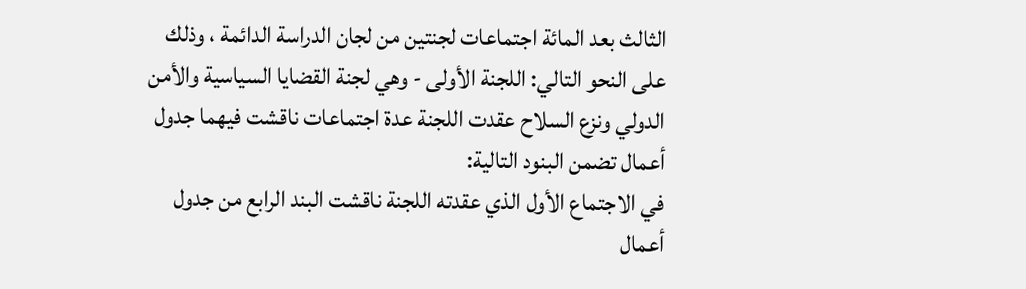الثالث بعد المائة اجتماعات لجنتين من لجان الدراسة الدائمة ، وذلك على النحو التالي: اللجنة الأولى - وهي لجنة القضايا السياسية والأمن الدولي ونزع السلاح عقدت اللجنة عدة اجتماعات ناقشت فيهما جدول أعمال تضمن البنود التالية:
في الاجتماع الأول الذي عقدته اللجنة ناقشت البند الرابع من جدول أعمال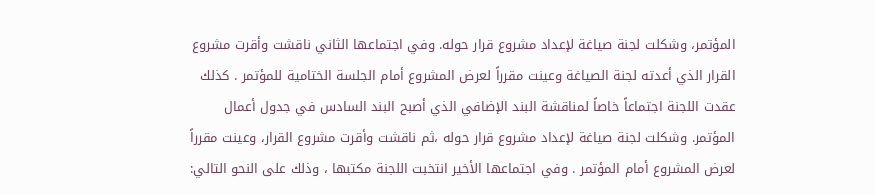المؤتمر، وشكلت لجنة صياغة لإعداد مشروع قرار حوله. وفي اجتماعها الثاني ناقشت وأقرت مشروع القرار الذي أعدته لجنة الصياغة وعينت مقرراً لعرض المشروع أمام الجلسة الختامية للمؤتمر . كذلك عقدت اللجنة اجتماعاً خاصاً لمناقشة البند الإضافي الذي أصبح البند السادس في جدول أعمال المؤتمر. وشكلت لجنة صياغة لإعداد مشروع قرار حوله ،ثم ناقشت وأقرت مشروع القرار، وعينت مقرراً لعرض المشروع أمام المؤتمر . وفي اجتماعها الأخير انتخبت اللجنة مكتبها ، وذلك على النحو التالي: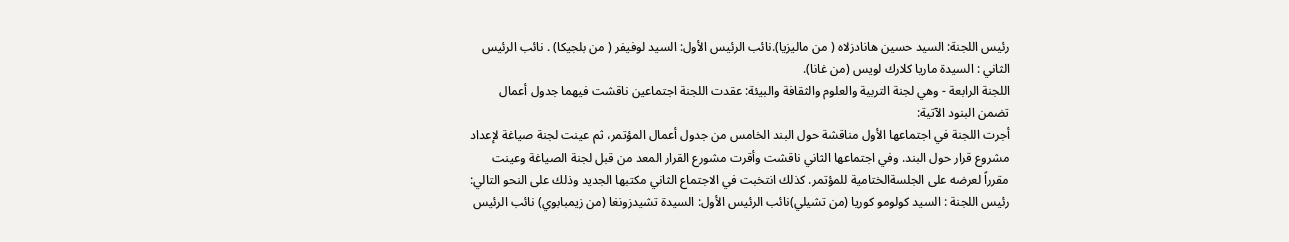رئيس اللجنة: السيد حسين هانادزلاه ( من ماليزيا).نائب الرئيس الأول: السيد لوفيفر ( من بلجيكا) . نائب الرئيس الثاني : السيدة ماريا كلارك لويس (من غانا).
اللجنة الرابعة - وهي لجنة التربية والعلوم والثقافة والبيئة: عقدت اللجنة اجتماعين ناقشت فيهما جدول أعمال تضمن البنود الآتية:
أجرت اللجنة في اجتماعها الأول مناقشة حول البند الخامس من جدول أعمال المؤتمر، ثم عينت لجنة صياغة لإعداد مشروع قرار حول البند. وفي اجتماعها الثاني ناقشت وأقرت مشورع القرار المعد من قبل لجنة الصياغة وعينت مقرراً لعرضه على الجلسةالختامية للمؤتمر. كذلك انتخبت في الاجتماع الثاني مكتبها الجديد وذلك على النحو التالي: رئيس اللجنة : السيد كولومو كوريا (من تشيلي)نائب الرئيس الأول: السيدة تشيدزونغا (من زيمبابوي) نائب الرئيس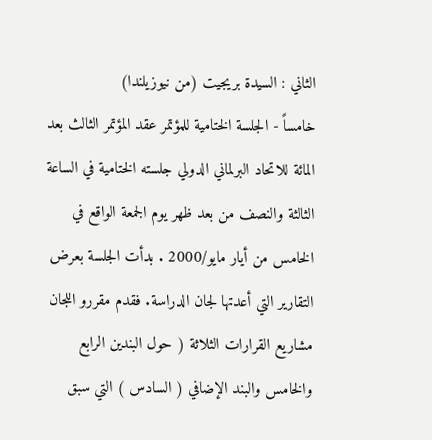الثاني : السيدة بريجيت (من نيوزيلندا)
خامساً - الجلسة الختامية للمؤتمر عقد المؤتمر الثالث بعد المائة للاتحاد البرلماني الدولي جلسته الختامية في الساعة الثالثة والنصف من بعد ظهر يوم الجمعة الواقع في الخامس من أيار مايو/2000 . بدأت الجلسة بعرض التقارير التي أعدتها لجان الدراسة. فقدم مقررو اللجان مشاريع القرارات الثلاثة ( حول البندين الرابع والخامس والبند الإضافي ( السادس ) التي سبق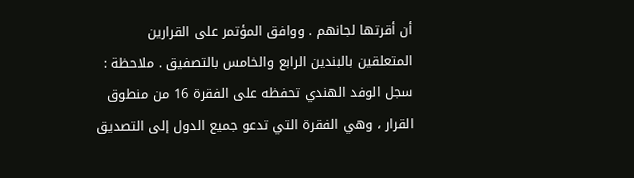أن أقرتها لجانهم . ووافق المؤتمر على القرارين المتعلقين بالبندين الرابع والخامس بالتصفيق . ملاحظة : سجل الوفد الهندي تحفظه على الفقرة 16 من منطوق القرار ، وهي الفقرة التي تدعو جميع الدول إلى التصديق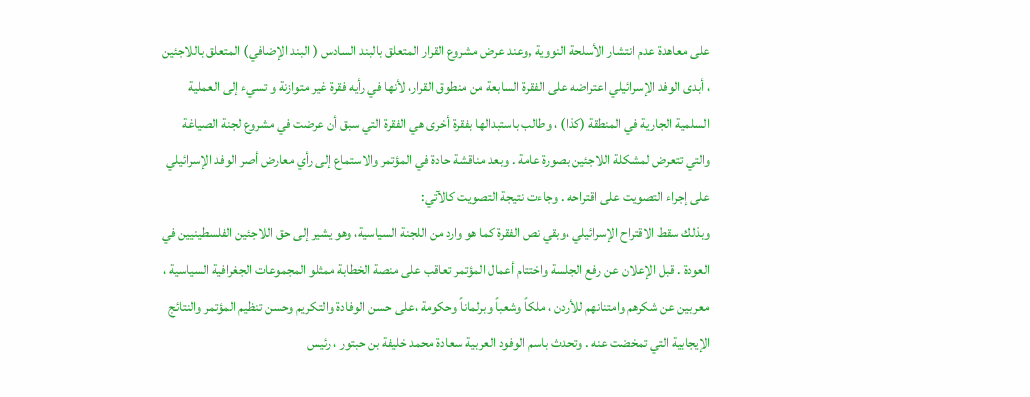على معاهدة عدم انتشار الأسلحة النووية ,وعند عرض مشروع القرار المتعلق بالبند السادس ( البند الإضافي) المتعلق باللاجئين ، أبدى الوفد الإسرائيلي اعتراضه على الفقرة السابعة من منطوق القرار، لأنها في رأيه فقرة غير متوازنة و تسيء إلى العملية السلمية الجارية في المنطقة (كذا) ، وطالب باستبدالها بفقرة أخرى هي الفقرة التي سبق أن عرضت في مشروع لجنة الصياغة والتي تتعرض لمشكلة اللاجئين بصورة عامة . وبعد مناقشة حادة في المؤتمر والاستماع إلى رأي معارض أصر الوفد الإسرائيلي على إجراء التصويت على اقتراحه . وجاءت نتيجة التصويت كالآتي:
وبذلك سقط الاقتراح الإسرائيلي ،وبقي نص الفقرة كما هو وارد من اللجنة السياسية، وهو يشير إلى حق اللاجئين الفلسطينيين في العودة . قبل الإعلان عن رفع الجلسة واختتام أعمال المؤتمر تعاقب على منصة الخطابة ممثلو المجموعات الجغرافية السياسية ، معربين عن شكرهم وامتنانهم للأردن ، ملكاً وشعباً وبرلماناً وحكومة ،على حسن الوفادة والتكريم وحسن تنظيم المؤتمر والنتائج الإيجابية التي تمخضت عنه . وتحدث باسم الوفود العربية سعادة محمد خليفة بن حبتور ، رئيس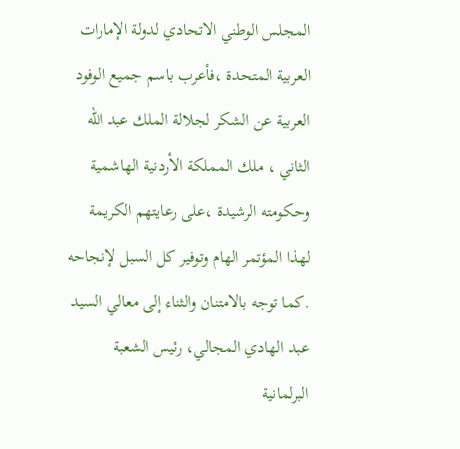المجلس الوطني الاتحادي لدولة الإمارات العربية المتحدة ،فأعرب باسم جميع الوفود العربية عن الشكر لجلالة الملك عبد الله الثاني ، ملك المملكة الأردنية الهاشمية وحكومته الرشيدة ،على رعايتهم الكريمة لهذا المؤتمر الهام وتوفير كل السبل لإنجاحه .كما توجه بالامتنان والثناء إلى معالي السيد عبد الهادي المجالي، رئيس الشعبة البرلمانية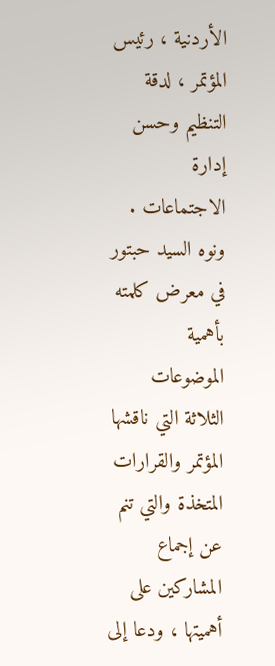الأردنية ، رئيس المؤتمر ، لدقة التنظيم وحسن إدارة الاجتماعات . ونوه السيد حبتور في معرض كلمته بأهمية الموضوعات الثلاثة التي ناقشها المؤتمر والقرارات المتخذة والتي تنم عن إجماع المشاركين على أهميتها ، ودعا إلى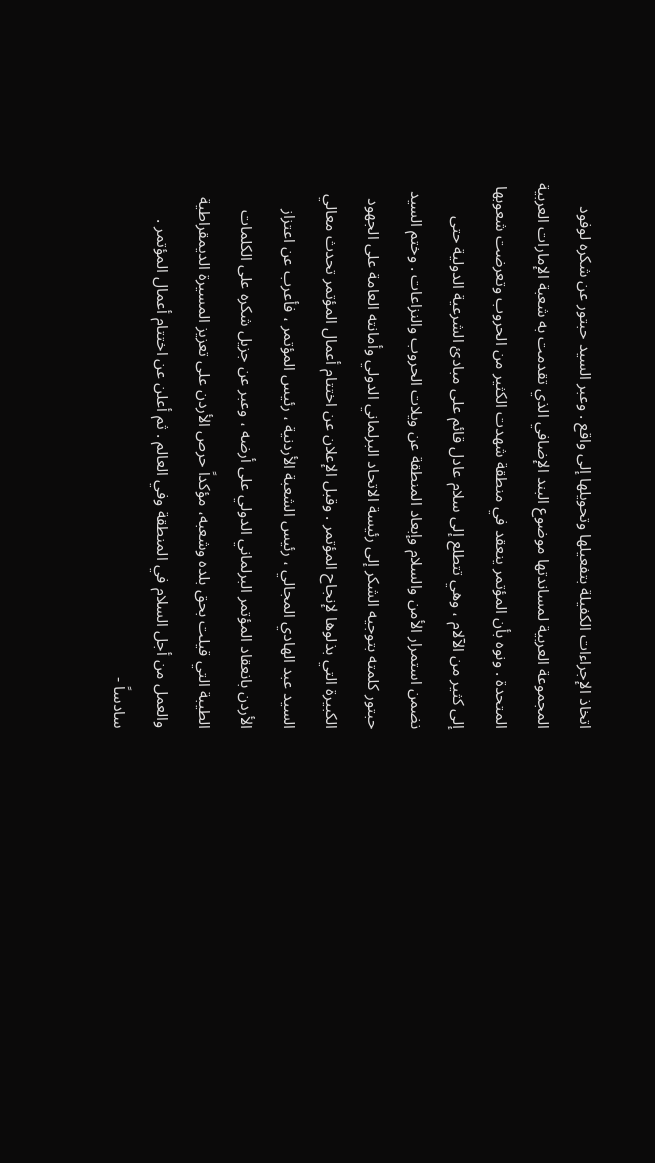اتخاذ الإجراءات الكفيلة بتفعيلها وتحويلها إلى واقع . وعبر السيد حبتور عن شكره لوفود المجموعة العربية لمساندتها موضوع البند الإضافي الذي تقدمت به شعبة الإمارات العربية المتحدة . ونوه بأن المؤتمر ينعقد في منطقة شهدت الكثير من الحروب وتعرضت شعوبها إلى كثير من الآلام ، وهي تتطلع إلى سلام عادل قائم على مبادئ الشرعية الدولية حتى نضمن استمرار الأمن والسلام وإبعاد المنطقة عن ويلات الحروب والنزاعات . وختم السيد حبتور كلمته بتوجيه الشكر إلى رئيسة الاتحاد البرلماني الدولي وأمانته العامة على الجهود الكبيرة التي بذلوها لإنجاح المؤتمر . وقبل الإعلان عن اختتام أعمال المؤتمر تحدث معالي السيد عبد الهادي المجالي ، رئيس الشعبة الأردنية ، رئيس المؤتمر ، فأعرب عن اعتزاز الأردن بانعقاد المؤتمر البرلماني الدولي على أرضه ، وعبر عن جزيل شكره على الكلمات الطيبة التي قيلت بحق بلده وشعبه، مؤكداً حرص الأردن على تعزيز المسيرة الديمقراطية والعمل من أجل السلام في المنطقة وفي العالم . ثم أعلن عن اختتام أعمال المؤتمر .
سادساً -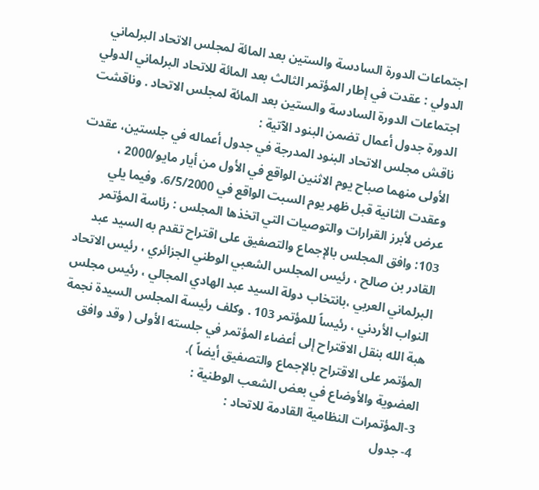اجتماعات الدورة السادسة والستين بعد المائة لمجلس الاتحاد البرلماني الدولي : عقدت في إطار المؤتمر الثالث بعد المائة للاتحاد البرلماني الدولي اجتماعات الدورة السادسة والستين بعد المائة لمجلس الاتحاد . وناقشت الدورة جدول أعمال تضمن البنود الآتية :
ناقش مجلس الاتحاد البنود المدرجة في جدول أعماله في جلستين، عقدت الأولى منهما صباح يوم الاثنين الواقع في الأول من أيار مايو/2000 ، وعقدت الثانية قبل ظهر يوم السبت الواقع في 6/5/2000. وفيما يلي عرض لأبرز القرارات والتوصيات التي اتخذها المجلس : رئاسة المؤتمر 103: وافق المجلس بالإجماع والتصفيق على اقتراح تقدم به السيد عبد القادر بن صالح ، رئيس المجلس الشعبي الوطني الجزائري ، رئيس الاتحاد البرلماني العربي ،بانتخاب دولة السيد عبد الهادي المجالي ، رئيس مجلس النواب الأردني ، رئيساً للمؤتمر 103 . وكلف رئيسة المجلس السيدة نجمة هبة الله بنقل الاقتراح إلى أعضاء المؤتمر في جلسته الأولى ( وقد وافق المؤتمر على الاقتراح بالإجماع والتصفيق أيضاً ).
العضوية والأوضاع في بعض الشعب الوطنية :
3-المؤتمرات النظامية القادمة للاتحاد :
4- جدول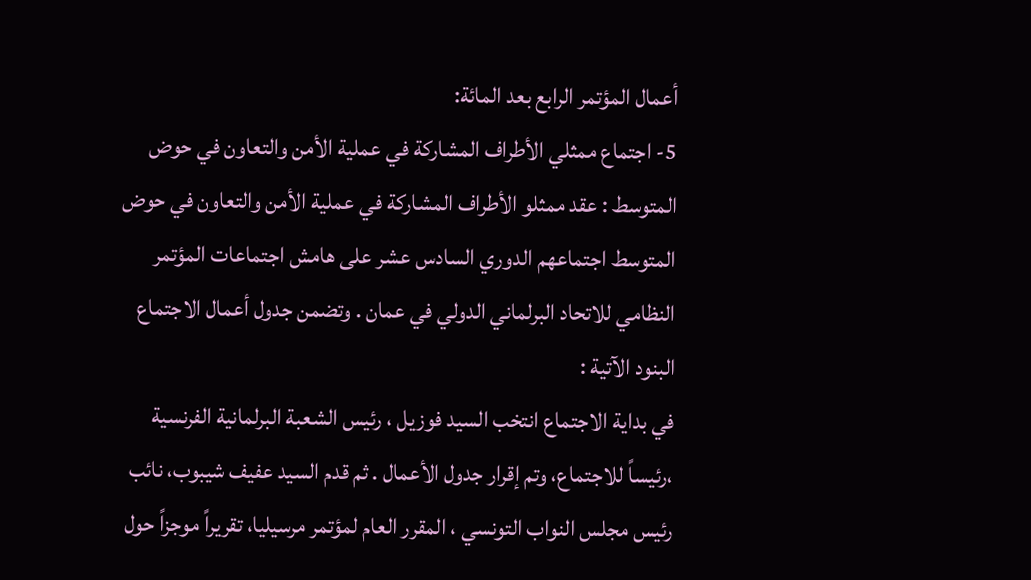أعمال المؤتمر الرابع بعد المائة:
5- اجتماع ممثلي الأطراف المشاركة في عملية الأمن والتعاون في حوض المتوسط : عقد ممثلو الأطراف المشاركة في عملية الأمن والتعاون في حوض المتوسط اجتماعهم الدوري السادس عشر على هامش اجتماعات المؤتمر النظامي للاتحاد البرلماني الدولي في عمان . وتضمن جدول أعمال الاجتماع البنود الآتية :
في بداية الاجتماع انتخب السيد فوزيل ، رئيس الشعبة البرلمانية الفرنسية ،رئيساً للاجتماع، وتم إقرار جدول الأعمال . ثم قدم السيد عفيف شيبوب، نائب رئيس مجلس النواب التونسي ، المقرر العام لمؤتمر مرسيليا، تقريراً موجزاً حول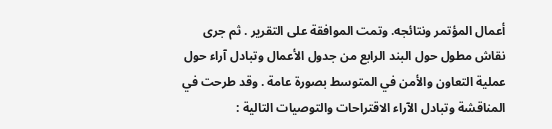أعمال المؤتمر ونتائجه. وتمت الموافقة على التقرير . ثم جرى نقاش مطول حول البند الرابع من جدول الأعمال وتبادل آراء حول عملية التعاون والأمن في المتوسط بصورة عامة . وقد طرحت في المناقشة وتبادل الآراء الاقتراحات والتوصيات التالية :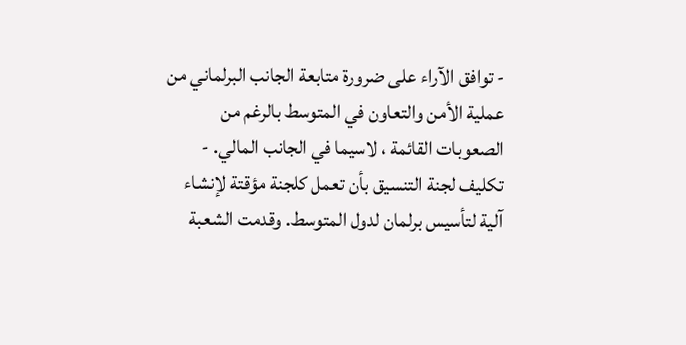- توافق الآراء على ضرورة متابعة الجانب البرلماني من عملية الأمن والتعاون في المتوسط بالرغم من الصعوبات القائمة ، لاسيما في الجانب المالي. - تكليف لجنة التنسيق بأن تعمل كلجنة مؤقتة لإنشاء آلية لتأسيس برلمان لدول المتوسط. وقدمت الشعبة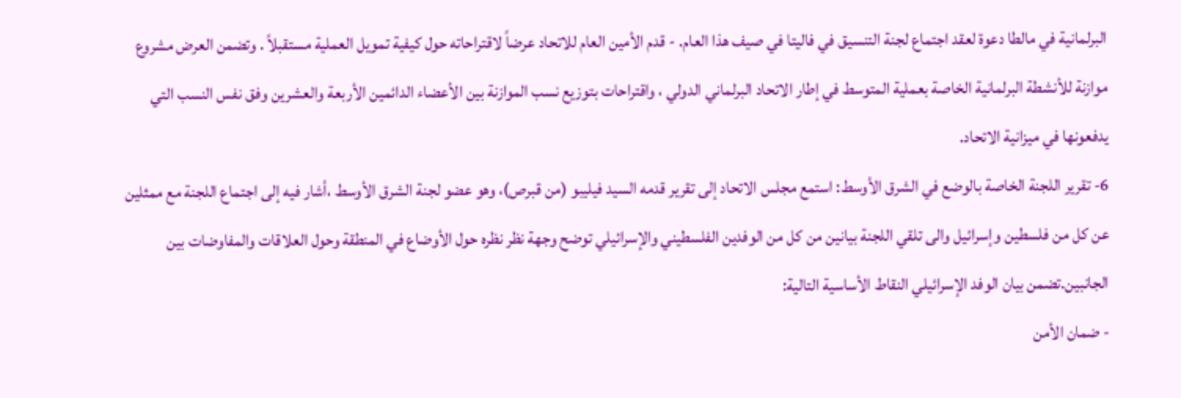البرلمانية في مالطا دعوة لعقد اجتماع لجنة التنسيق في فاليتا في صيف هذا العام. - قدم الأمين العام للاتحاد عرضاً لاقتراحاته حول كيفية تمويل العملية مستقبلاً . وتضمن العرض مشروع موازنة للأنشطة البرلمانية الخاصة بعملية المتوسط في إطار الاتحاد البرلماني الدولي ، واقتراحات بتوزيع نسب الموازنة بين الأعضاء الدائمين الأربعة والعشرين وفق نفس النسب التي يدفعونها في ميزانية الاتحاد.
6- تقرير اللجنة الخاصة بالوضع في الشرق الأوسط: استمع مجلس الاتحاد إلى تقرير قدمه السيد فيليبو (من قبرص)، وهو عضو لجنة الشرق الأوسط ،أشار فيه إلى اجتماع اللجنة مع ممثلين عن كل من فلسطين وإسرائيل والى تلقي اللجنة بيانين من كل من الوفدين الفلسطيني والإسرائيلي توضح وجهة نظر نظره حول الأوضاع في المنطقة وحول العلاقات والمفاوضات بين الجانبين.تضمن بيان الوفد الإسرائيلي النقاط الأساسية التالية:
- ضمان الأمن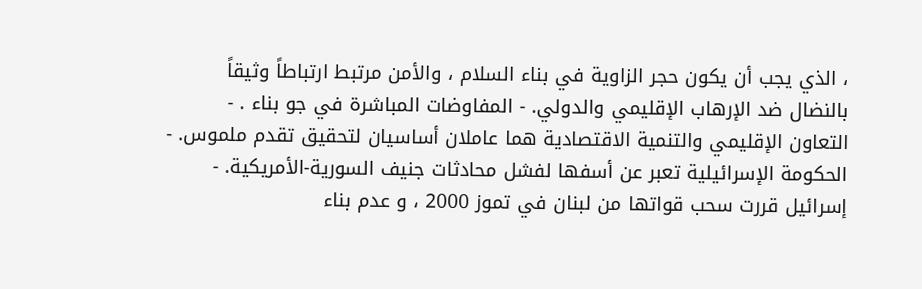، الذي يجب أن يكون حجر الزاوية في بناء السلام ، والأمن مرتبط ارتباطاً وثيقاً بالنضال ضد الإرهاب الإقليمي والدولي. - المفاوضات المباشرة في جو بناء . - التعاون الإقليمي والتنمية الاقتصادية هما عاملان أساسيان لتحقيق تقدم ملموس. - الحكومة الإسرائيلية تعبر عن أسفها لفشل محادثات جنيف السورية-الأمريكية. - إسرائيل قررت سحب قواتها من لبنان في تموز 2000 ، و عدم بناء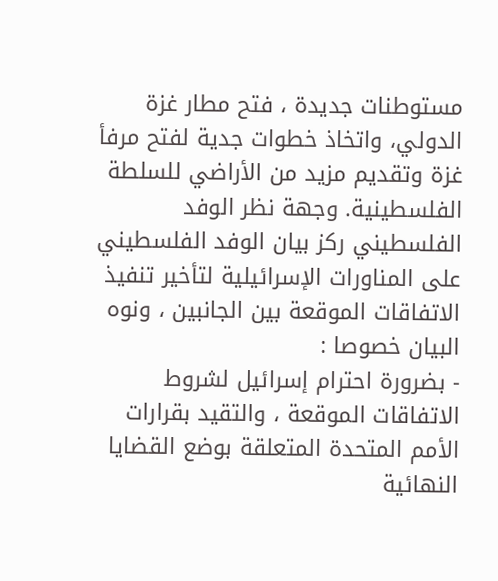مستوطنات جديدة ، فتح مطار غزة الدولي، واتخاذ خطوات جدية لفتح مرفأ غزة وتقديم مزيد من الأراضي للسلطة الفلسطينية. وجهة نظر الوفد الفلسطيني ركز بيان الوفد الفلسطيني على المناورات الإسرائيلية لتأخير تنفيذ الاتفاقات الموقعة بين الجانبين ، ونوه البيان خصوصا :
- بضرورة احترام إسرائيل لشروط الاتفاقات الموقعة ، والتقيد بقرارات الأمم المتحدة المتعلقة بوضع القضايا النهائية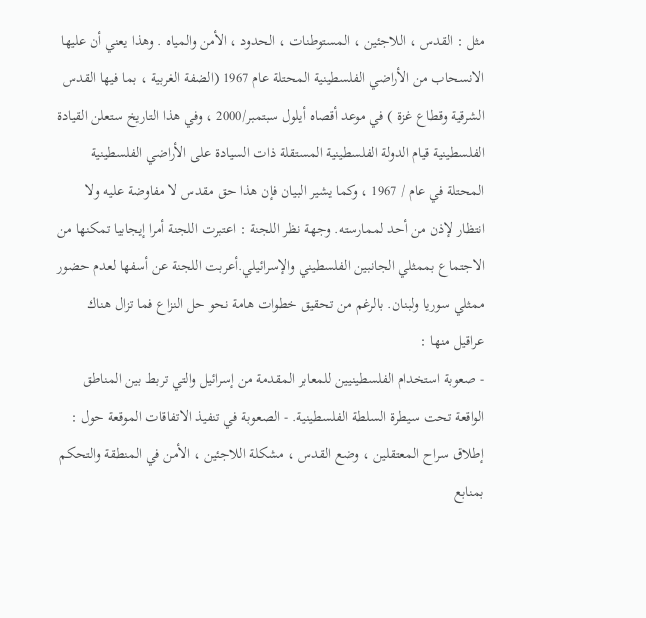مثل : القدس ، اللاجئين ، المستوطنات ، الحدود ، الأمن والمياه . وهذا يعني أن عليها الانسحاب من الأراضي الفلسطينية المحتلة عام 1967 (الضفة الغربية ، بما فيها القدس الشرقية وقطاع غزة ) في موعد أقصاه أيلول سبتمبر/2000 ، وفي هذا التاريخ ستعلن القيادة الفلسطينية قيام الدولة الفلسطينية المستقلة ذات السيادة على الأراضي الفلسطينية المحتلة في عام / 1967 ، وكما يشير البيان فإن هذا حق مقدس لا مفاوضة عليه ولا انتظار لإذن من أحد لممارسته. وجهة نظر اللجنة : اعتبرت اللجنة أمرا إيجابيا تمكنها من الاجتماع بممثلي الجانبين الفلسطيني والإسرائيلي.أعربت اللجنة عن أسفها لعدم حضور ممثلي سوريا ولبنان. بالرغم من تحقيق خطوات هامة نحو حل النزاع فما تزال هناك عراقيل منها :
- صعوبة استخدام الفلسطينيين للمعابر المقدمة من إسرائيل والتي تربط بين المناطق الواقعة تحت سيطرة السلطة الفلسطينية. - الصعوبة في تنفيذ الاتفاقات الموقعة حول : إطلاق سراح المعتقلين ، وضع القدس ، مشكلة اللاجئين ، الأمن في المنطقة والتحكم بمنابع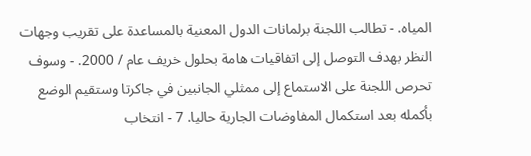المياه. - تطالب اللجنة برلمانات الدول المعنية بالمساعدة على تقريب وجهات النظر بهدف التوصل إلى اتفاقيات هامة بحلول خريف عام / 2000. - وسوف تحرص اللجنة على الاستماع إلى ممثلي الجانبين في جاكرتا وستقيم الوضع بأكمله بعد استكمال المفاوضات الجارية حاليا. 7 - انتخاب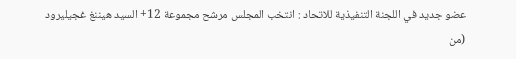عضو جديد في اللجنة التنفيذية للاتحاد : انتخب المجلس مرشح مجموعة 12+ السيد هيننغ غجيليرود (من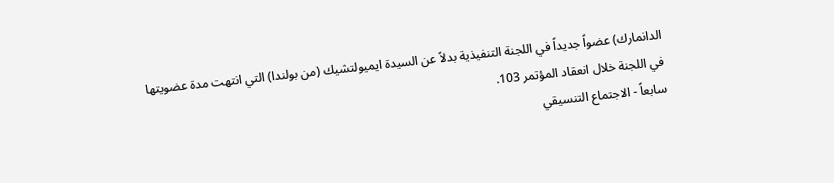الدانمارك) عضواً جديداً في اللجنة التنفيذية بدلاً عن السيدة ايميولتشيك (من بولندا) التي انتهت مدة عضويتها في اللجنة خلال انعقاد المؤتمر 103.
سابعاً - الاجتماع التنسيقي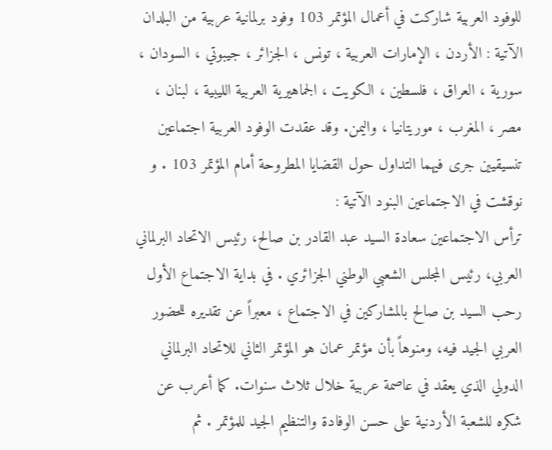للوفود العربية شاركت في أعمال المؤتمر 103 وفود برلمانية عربية من البلدان الآتية : الأردن ، الإمارات العربية ، تونس ، الجزائر ، جيبوتي ، السودان ، سورية ، العراق ، فلسطين ، الكويت ، الجماهيرية العربية الليبية ، لبنان ، مصر ، المغرب ، موريتانيا ، واليمن. وقد عقدت الوفود العربية اجتماعين تنسيقيين جرى فيهما التداول حول القضايا المطروحة أمام المؤتمر 103 . و نوقشت في الاجتماعين البنود الآتية :
ترأس الاجتماعين سعادة السيد عبد القادر بن صالح، رئيس الاتحاد البرلماني العربي، رئيس المجلس الشعبي الوطني الجزائري . في بداية الاجتماع الأول رحب السيد بن صالح بالمشاركين في الاجتماع ، معبراً عن تقديره للحضور العربي الجيد فيه، ومنوهاً بأن مؤتمر عمان هو المؤتمر الثاني للاتحاد البرلماني الدولي الذي يعقد في عاصمة عربية خلال ثلاث سنوات. كما أعرب عن شكره للشعبة الأردنية على حسن الوفادة والتنظيم الجيد للمؤتمر . ثم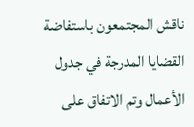ناقش المجتمعون باستفاضة القضايا المدرجة في جدول الأعمال وتم الاتفاق على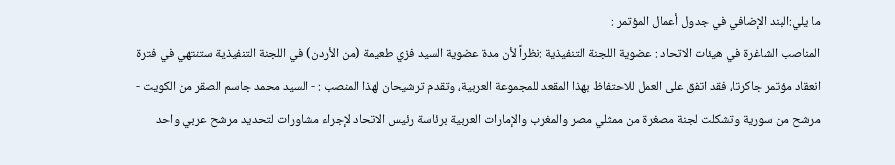ما يلي:البند الإضافي في جدول أعمال المؤتمر :
المناصب الشاغرة في هيئات الاتحاد : عضوية اللجنة التنفيذية :نظراً لأن مدة عضوية السيد فزي طعيمة (من الأردن) في اللجنة التنفيذية ستنتهي في فترة انعقاد مؤتمر جاكرتا، فقد اتفق على العمل للاحتفاظ بهذا المقعد للمجموعة العربية، وتقدم ترشيحان لهذا المنصب : - السيد محمد جاسم الصقر من الكويت - مرشح من سورية وتشكلت لجنة مصغرة من ممثلي مصر والمغرب والإمارات العربية برئاسة رئيس الاتحاد لإجراء مشاورات لتحديد مرشح عربي واحد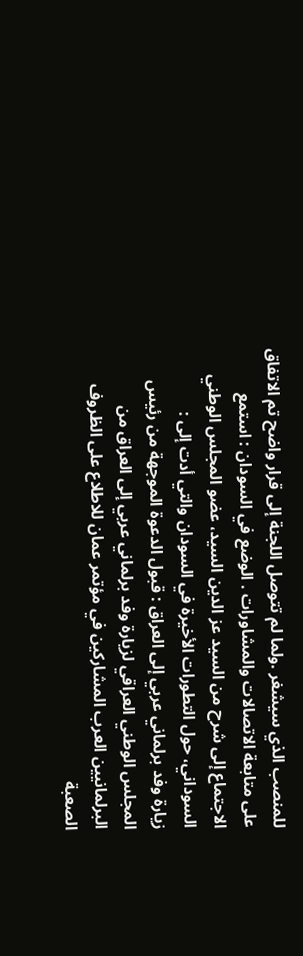للمنصب الذي سيشغر .ولما لم تتوصل اللجنة إلى قرار واضح تم الاتفاق على متابعة الاتصالات والمشاورات . الوضع في السودان : استمع الاجتماع إلى شرح من السيد عز الدين السيد، عضو المجلس الوطني السوداني، حول التطورات الأخيرة في السودان والتي أدت إلى :
زيارة وفد برلماني عربي إلى العراق : قبول الدعوة الموجهة من رئيس المجلس الوطني العراقي لزيارة وفد برلماني عربي إلى العراق من البرلمانيين العرب المشاركين في مؤتمر عمان للاطلاع على الظروف الصعبة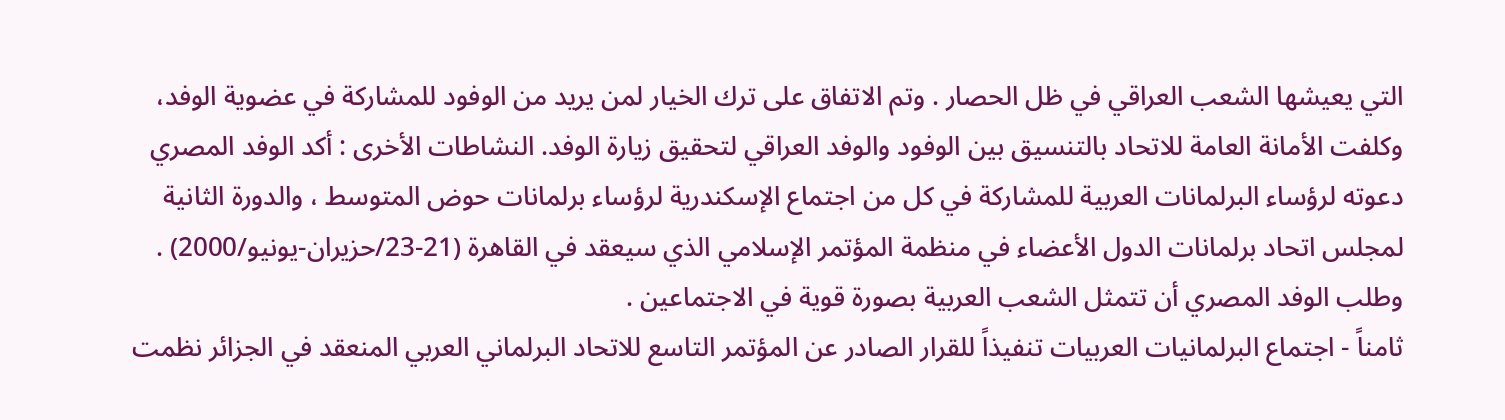التي يعيشها الشعب العراقي في ظل الحصار . وتم الاتفاق على ترك الخيار لمن يريد من الوفود للمشاركة في عضوية الوفد، وكلفت الأمانة العامة للاتحاد بالتنسيق بين الوفود والوفد العراقي لتحقيق زيارة الوفد. النشاطات الأخرى : أكد الوفد المصري دعوته لرؤساء البرلمانات العربية للمشاركة في كل من اجتماع الإسكندرية لرؤساء برلمانات حوض المتوسط ، والدورة الثانية لمجلس اتحاد برلمانات الدول الأعضاء في منظمة المؤتمر الإسلامي الذي سيعقد في القاهرة (21-23/حزيران-يونيو/2000) . وطلب الوفد المصري أن تتمثل الشعب العربية بصورة قوية في الاجتماعين .
ثامناً - اجتماع البرلمانيات العربيات تنفيذاً للقرار الصادر عن المؤتمر التاسع للاتحاد البرلماني العربي المنعقد في الجزائر نظمت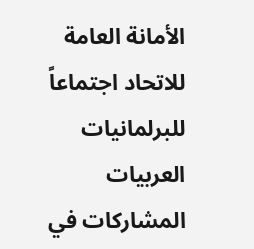الأمانة العامة للاتحاد اجتماعاً للبرلمانيات العربيات المشاركات في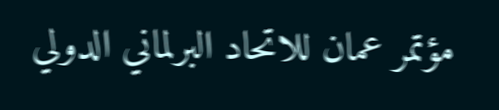مؤتمر عمان للاتحاد البرلماني الدولي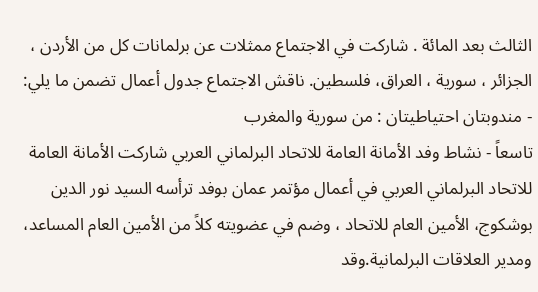الثالث بعد المائة . شاركت في الاجتماع ممثلات عن برلمانات كل من الأردن ، الجزائر ، سورية ، العراق، فلسطين. ناقش الاجتماع جدول أعمال تضمن ما يلي:
- مندوبتان احتياطيتان : من سورية والمغرب
تاسعاً - نشاط وفد الأمانة العامة للاتحاد البرلماني العربي شاركت الأمانة العامة للاتحاد البرلماني العربي في أعمال مؤتمر عمان بوفد ترأسه السيد نور الدين بوشكوج، الأمين العام للاتحاد ، وضم في عضويته كلاً من الأمين العام المساعد، ومدير العلاقات البرلمانية.وقد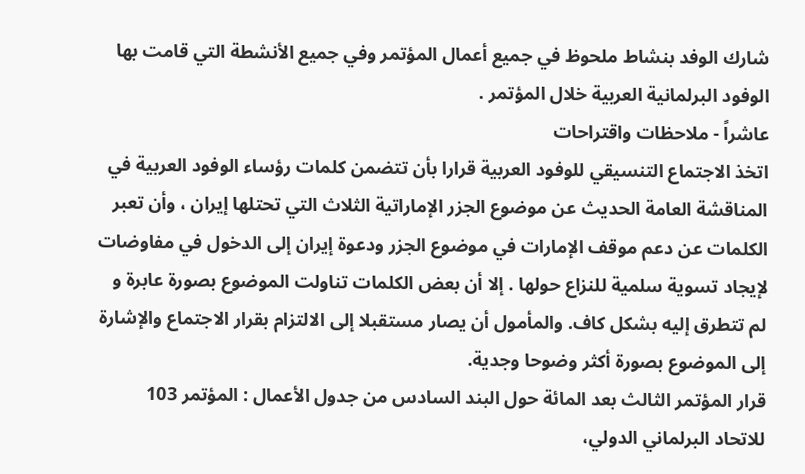شارك الوفد بنشاط ملحوظ في جميع أعمال المؤتمر وفي جميع الأنشطة التي قامت بها الوفود البرلمانية العربية خلال المؤتمر .
عاشراً - ملاحظات واقتراحات
اتخذ الاجتماع التنسيقي للوفود العربية قرارا بأن تتضمن كلمات رؤساء الوفود العربية في المناقشة العامة الحديث عن موضوع الجزر الإماراتية الثلاث التي تحتلها إيران ، وأن تعبر الكلمات عن دعم موقف الإمارات في موضوع الجزر ودعوة إيران إلى الدخول في مفاوضات لإيجاد تسوية سلمية للنزاع حولها . إلا أن بعض الكلمات تناولت الموضوع بصورة عابرة و لم تتطرق إليه بشكل كاف. والمأمول أن يصار مستقبلا إلى الالتزام بقرار الاجتماع والإشارة إلى الموضوع بصورة أكثر وضوحا وجدية.
قرار المؤتمر الثالث بعد المائة حول البند السادس من جدول الأعمال : المؤتمر 103 للاتحاد البرلماني الدولي،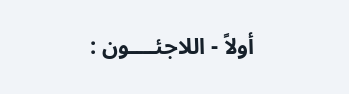أولاً - اللاجئــــون :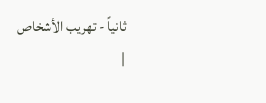ثانياً - تهريب الأشخاص
|